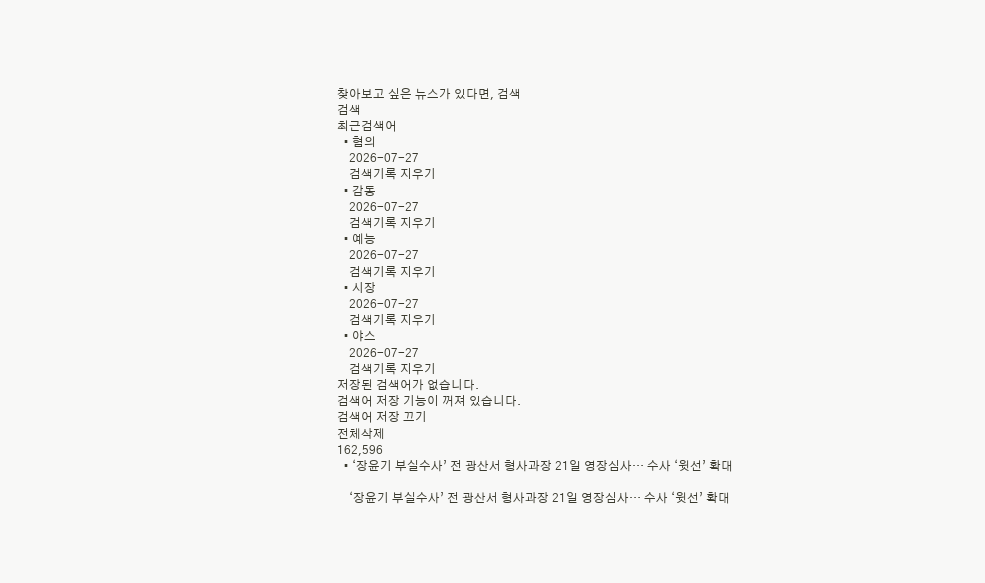찾아보고 싶은 뉴스가 있다면, 검색
검색
최근검색어
  • 혐의
    2026-07-27
    검색기록 지우기
  • 감동
    2026-07-27
    검색기록 지우기
  • 예능
    2026-07-27
    검색기록 지우기
  • 시장
    2026-07-27
    검색기록 지우기
  • 야스
    2026-07-27
    검색기록 지우기
저장된 검색어가 없습니다.
검색어 저장 기능이 꺼져 있습니다.
검색어 저장 끄기
전체삭제
162,596
  • ‘장윤기 부실수사’ 전 광산서 형사과장 21일 영장심사… 수사 ‘윗선’ 확대

    ‘장윤기 부실수사’ 전 광산서 형사과장 21일 영장심사… 수사 ‘윗선’ 확대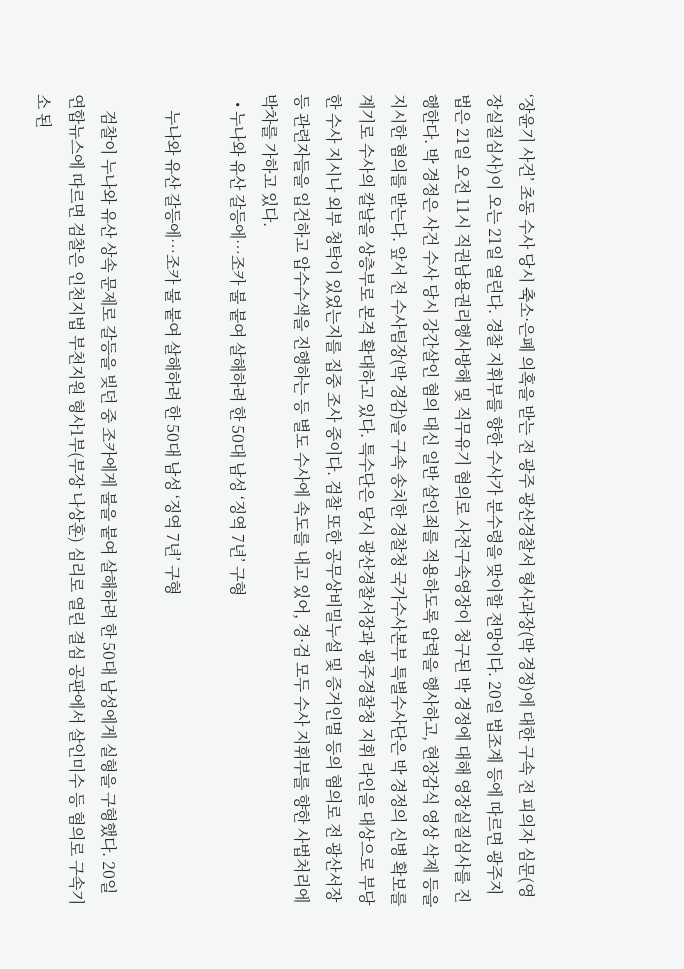‘장윤기 사건’ 초동 수사 당시 축소·은폐 의혹을 받는 전 광주 광산경찰서 형사과장(박 경정)에 대한 구속 전 피의자 심문(영장실질심사)이 오는 21일 열린다. 경찰 지휘부를 향한 수사가 분수령을 맞이할 전망이다. 20일 법조계 등에 따르면 광주지법은 21일 오전 11시 직권남용권리행사방해 및 직무유기 혐의로 사전구속영장이 청구된 박 경정에 대해 영장실질심사를 진행한다. 박 경정은 사건 수사 당시 강간살인 혐의 대신 일반 살인죄를 적용하도록 압력을 행사하고, 현장감식 영상 삭제 등을 지시한 혐의를 받는다. 앞서 전 수사팀장(박 경감)을 구속 송치한 경찰청 국가수사본부 특별수사단은 박 경정의 신병 확보를 계기로 수사의 칼날을 상층부로 본격 확대하고 있다. 특수단은 당시 광산경찰서장과 광주경찰청 지휘 라인을 대상으로 부당한 수사 지시나 외부 청탁이 있었는지를 집중 조사 중이다. 검찰 또한 공무상비밀누설 및 증거인멸 등의 혐의로 전 광산서장 등 관련자들을 입건하고 압수수색을 진행하는 등 별도 수사에 속도를 내고 있어, 경·검 모두 수사 지휘부를 향한 사법처리에 박차를 가하고 있다.
  • 누나와 유산 갈등에…조카 불 붙여 살해하려 한 50대 남성 ‘징역 7년’ 구형

    누나와 유산 갈등에…조카 불 붙여 살해하려 한 50대 남성 ‘징역 7년’ 구형

    검찰이 누나와 유산 상속 문제로 갈등을 빚던 중 조카에게 불을 붙여 살해하려 한 50대 남성에게 실형을 구형했다. 20일 연합뉴스에 따르면 검찰은 인천지법 부천지원 형사1부(부장 나상훈) 심리로 열린 결심 공판에서 살인미수 등 혐의로 구속기소 된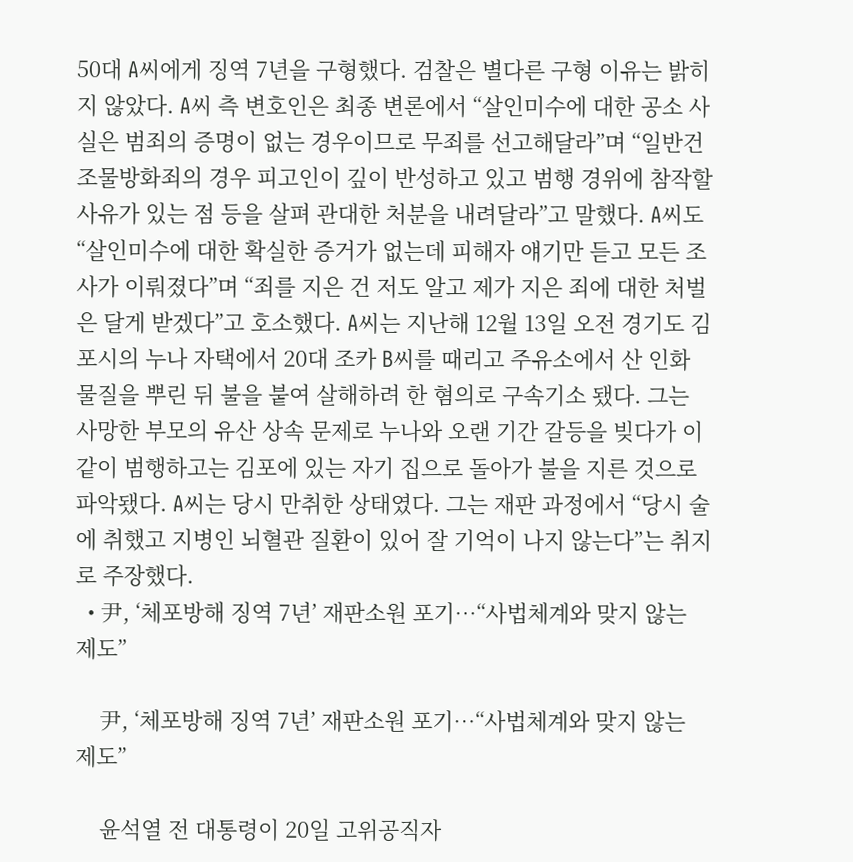50대 A씨에게 징역 7년을 구형했다. 검찰은 별다른 구형 이유는 밝히지 않았다. A씨 측 변호인은 최종 변론에서 “살인미수에 대한 공소 사실은 범죄의 증명이 없는 경우이므로 무죄를 선고해달라”며 “일반건조물방화죄의 경우 피고인이 깊이 반성하고 있고 범행 경위에 참작할 사유가 있는 점 등을 살펴 관대한 처분을 내려달라”고 말했다. A씨도 “살인미수에 대한 확실한 증거가 없는데 피해자 얘기만 듣고 모든 조사가 이뤄졌다”며 “죄를 지은 건 저도 알고 제가 지은 죄에 대한 처벌은 달게 받겠다”고 호소했다. A씨는 지난해 12월 13일 오전 경기도 김포시의 누나 자택에서 20대 조카 B씨를 때리고 주유소에서 산 인화 물질을 뿌린 뒤 불을 붙여 살해하려 한 혐의로 구속기소 됐다. 그는 사망한 부모의 유산 상속 문제로 누나와 오랜 기간 갈등을 빚다가 이같이 범행하고는 김포에 있는 자기 집으로 돌아가 불을 지른 것으로 파악됐다. A씨는 당시 만취한 상태였다. 그는 재판 과정에서 “당시 술에 취했고 지병인 뇌혈관 질환이 있어 잘 기억이 나지 않는다”는 취지로 주장했다.
  • 尹, ‘체포방해 징역 7년’ 재판소원 포기…“사법체계와 맞지 않는 제도”

    尹, ‘체포방해 징역 7년’ 재판소원 포기…“사법체계와 맞지 않는 제도”

    윤석열 전 대통령이 20일 고위공직자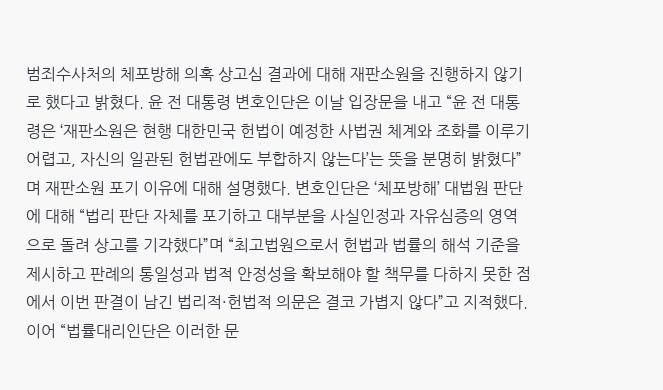범죄수사처의 체포방해 의혹 상고심 결과에 대해 재판소원을 진행하지 않기로 했다고 밝혔다. 윤 전 대통령 변호인단은 이날 입장문을 내고 “윤 전 대통령은 ‘재판소원은 현행 대한민국 헌법이 예정한 사법권 체계와 조화를 이루기 어렵고, 자신의 일관된 헌법관에도 부합하지 않는다’는 뜻을 분명히 밝혔다”며 재판소원 포기 이유에 대해 설명했다. 변호인단은 ‘체포방해’ 대법원 판단에 대해 “법리 판단 자체를 포기하고 대부분을 사실인정과 자유심증의 영역으로 돌려 상고를 기각했다”며 “최고법원으로서 헌법과 법률의 해석 기준을 제시하고 판례의 통일성과 법적 안정성을 확보해야 할 책무를 다하지 못한 점에서 이번 판결이 남긴 법리적·헌법적 의문은 결코 가볍지 않다”고 지적했다. 이어 “법률대리인단은 이러한 문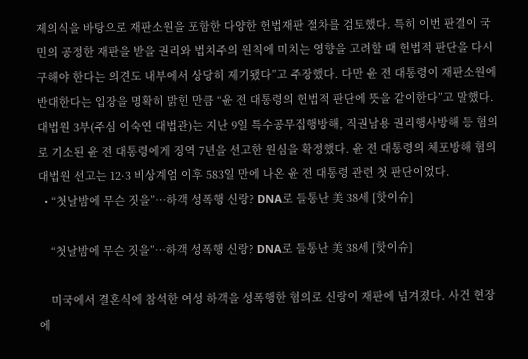제의식을 바탕으로 재판소원을 포함한 다양한 헌법재판 절차를 검토했다. 특히 이번 판결이 국민의 공정한 재판을 받을 권리와 법치주의 원칙에 미치는 영향을 고려할 때 헌법적 판단을 다시 구해야 한다는 의견도 내부에서 상당히 제기됐다”고 주장했다. 다만 윤 전 대통령이 재판소원에 반대한다는 입장을 명확히 밝힌 만큼 “윤 전 대통령의 헌법적 판단에 뜻을 같이한다”고 말했다. 대법원 3부(주심 이숙연 대법관)는 지난 9일 특수공무집행방해, 직권남용 권리행사방해 등 혐의로 기소된 윤 전 대통령에게 징역 7년을 선고한 원심을 확정했다. 윤 전 대통령의 체포방해 혐의 대법원 선고는 12·3 비상계엄 이후 583일 만에 나온 윤 전 대통령 관련 첫 판단이었다.
  • “첫날밤에 무슨 짓을”…하객 성폭행 신랑? DNA로 들통난 美 38세 [핫이슈]

    “첫날밤에 무슨 짓을”…하객 성폭행 신랑? DNA로 들통난 美 38세 [핫이슈]

    미국에서 결혼식에 참석한 여성 하객을 성폭행한 혐의로 신랑이 재판에 넘겨졌다. 사건 현장에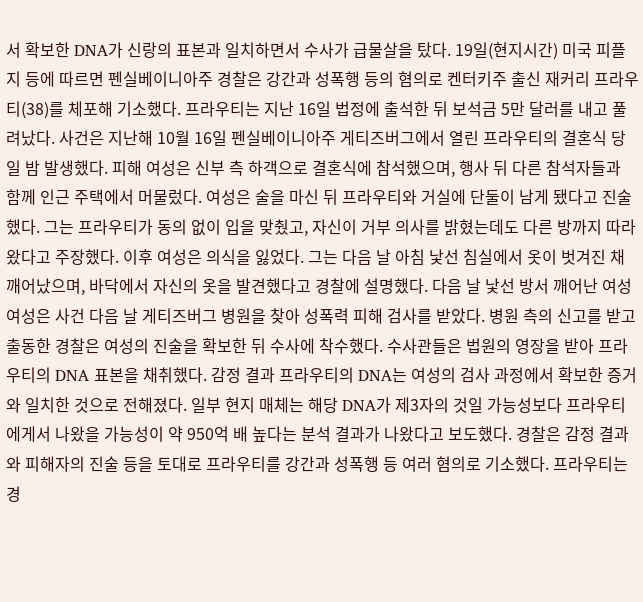서 확보한 DNA가 신랑의 표본과 일치하면서 수사가 급물살을 탔다. 19일(현지시간) 미국 피플지 등에 따르면 펜실베이니아주 경찰은 강간과 성폭행 등의 혐의로 켄터키주 출신 재커리 프라우티(38)를 체포해 기소했다. 프라우티는 지난 16일 법정에 출석한 뒤 보석금 5만 달러를 내고 풀려났다. 사건은 지난해 10월 16일 펜실베이니아주 게티즈버그에서 열린 프라우티의 결혼식 당일 밤 발생했다. 피해 여성은 신부 측 하객으로 결혼식에 참석했으며, 행사 뒤 다른 참석자들과 함께 인근 주택에서 머물렀다. 여성은 술을 마신 뒤 프라우티와 거실에 단둘이 남게 됐다고 진술했다. 그는 프라우티가 동의 없이 입을 맞췄고, 자신이 거부 의사를 밝혔는데도 다른 방까지 따라왔다고 주장했다. 이후 여성은 의식을 잃었다. 그는 다음 날 아침 낯선 침실에서 옷이 벗겨진 채 깨어났으며, 바닥에서 자신의 옷을 발견했다고 경찰에 설명했다. 다음 날 낯선 방서 깨어난 여성여성은 사건 다음 날 게티즈버그 병원을 찾아 성폭력 피해 검사를 받았다. 병원 측의 신고를 받고 출동한 경찰은 여성의 진술을 확보한 뒤 수사에 착수했다. 수사관들은 법원의 영장을 받아 프라우티의 DNA 표본을 채취했다. 감정 결과 프라우티의 DNA는 여성의 검사 과정에서 확보한 증거와 일치한 것으로 전해졌다. 일부 현지 매체는 해당 DNA가 제3자의 것일 가능성보다 프라우티에게서 나왔을 가능성이 약 950억 배 높다는 분석 결과가 나왔다고 보도했다. 경찰은 감정 결과와 피해자의 진술 등을 토대로 프라우티를 강간과 성폭행 등 여러 혐의로 기소했다. 프라우티는 경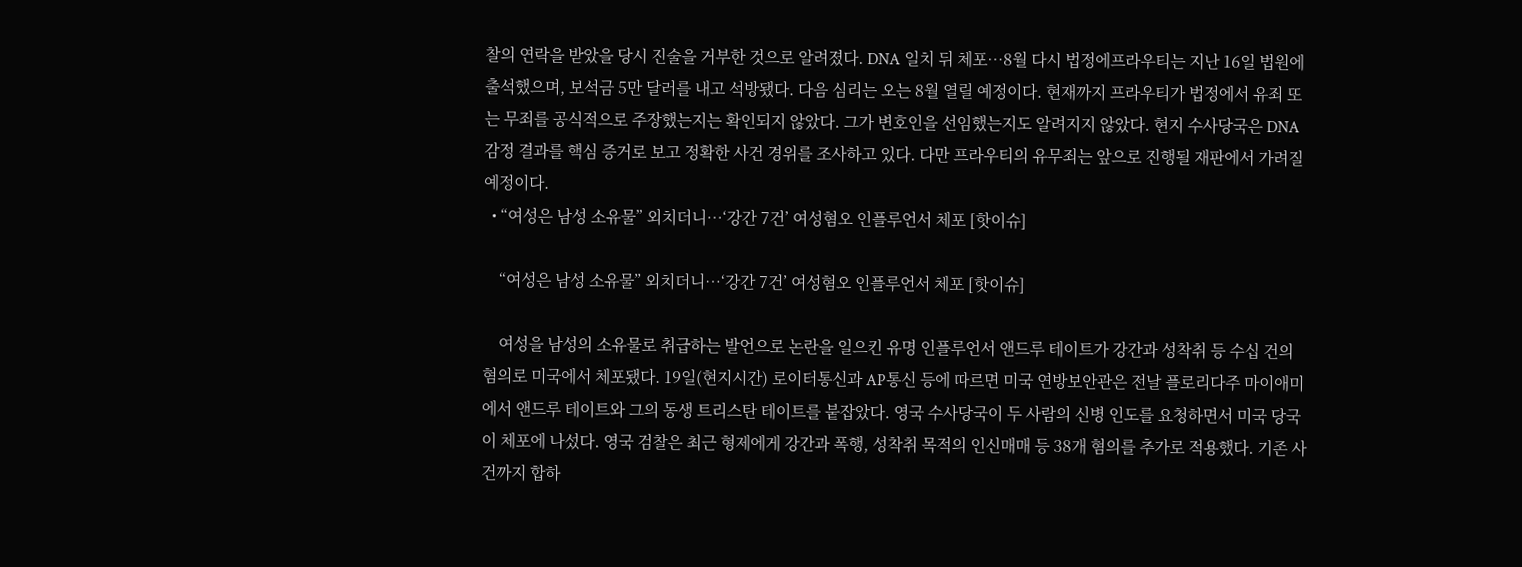찰의 연락을 받았을 당시 진술을 거부한 것으로 알려졌다. DNA 일치 뒤 체포…8월 다시 법정에프라우티는 지난 16일 법원에 출석했으며, 보석금 5만 달러를 내고 석방됐다. 다음 심리는 오는 8월 열릴 예정이다. 현재까지 프라우티가 법정에서 유죄 또는 무죄를 공식적으로 주장했는지는 확인되지 않았다. 그가 변호인을 선임했는지도 알려지지 않았다. 현지 수사당국은 DNA 감정 결과를 핵심 증거로 보고 정확한 사건 경위를 조사하고 있다. 다만 프라우티의 유무죄는 앞으로 진행될 재판에서 가려질 예정이다.
  • “여성은 남성 소유물” 외치더니…‘강간 7건’ 여성혐오 인플루언서 체포 [핫이슈]

    “여성은 남성 소유물” 외치더니…‘강간 7건’ 여성혐오 인플루언서 체포 [핫이슈]

    여성을 남성의 소유물로 취급하는 발언으로 논란을 일으킨 유명 인플루언서 앤드루 테이트가 강간과 성착취 등 수십 건의 혐의로 미국에서 체포됐다. 19일(현지시간) 로이터통신과 AP통신 등에 따르면 미국 연방보안관은 전날 플로리다주 마이애미에서 앤드루 테이트와 그의 동생 트리스탄 테이트를 붙잡았다. 영국 수사당국이 두 사람의 신병 인도를 요청하면서 미국 당국이 체포에 나섰다. 영국 검찰은 최근 형제에게 강간과 폭행, 성착취 목적의 인신매매 등 38개 혐의를 추가로 적용했다. 기존 사건까지 합하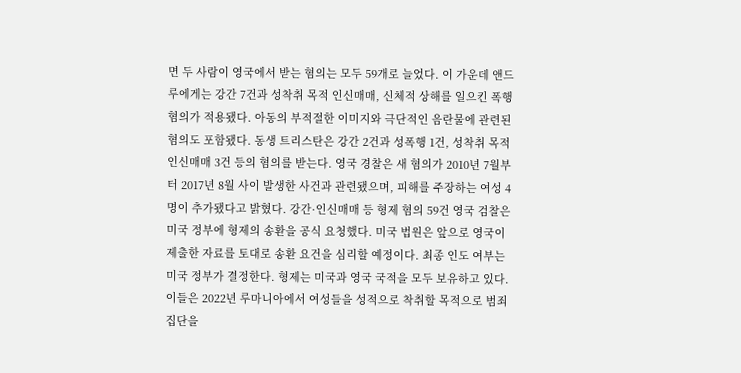면 두 사람이 영국에서 받는 혐의는 모두 59개로 늘었다. 이 가운데 앤드루에게는 강간 7건과 성착취 목적 인신매매, 신체적 상해를 일으킨 폭행 혐의가 적용됐다. 아동의 부적절한 이미지와 극단적인 음란물에 관련된 혐의도 포함됐다. 동생 트리스탄은 강간 2건과 성폭행 1건, 성착취 목적 인신매매 3건 등의 혐의를 받는다. 영국 경찰은 새 혐의가 2010년 7월부터 2017년 8월 사이 발생한 사건과 관련됐으며, 피해를 주장하는 여성 4명이 추가됐다고 밝혔다. 강간·인신매매 등 형제 혐의 59건 영국 검찰은 미국 정부에 형제의 송환을 공식 요청했다. 미국 법원은 앞으로 영국이 제출한 자료를 토대로 송환 요건을 심리할 예정이다. 최종 인도 여부는 미국 정부가 결정한다. 형제는 미국과 영국 국적을 모두 보유하고 있다. 이들은 2022년 루마니아에서 여성들을 성적으로 착취할 목적으로 범죄집단을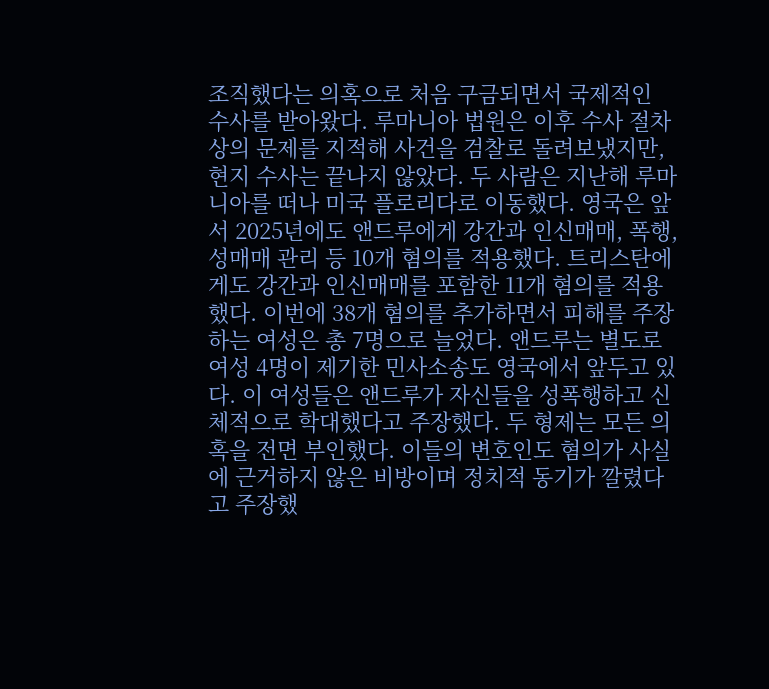조직했다는 의혹으로 처음 구금되면서 국제적인 수사를 받아왔다. 루마니아 법원은 이후 수사 절차상의 문제를 지적해 사건을 검찰로 돌려보냈지만, 현지 수사는 끝나지 않았다. 두 사람은 지난해 루마니아를 떠나 미국 플로리다로 이동했다. 영국은 앞서 2025년에도 앤드루에게 강간과 인신매매, 폭행, 성매매 관리 등 10개 혐의를 적용했다. 트리스탄에게도 강간과 인신매매를 포함한 11개 혐의를 적용했다. 이번에 38개 혐의를 추가하면서 피해를 주장하는 여성은 총 7명으로 늘었다. 앤드루는 별도로 여성 4명이 제기한 민사소송도 영국에서 앞두고 있다. 이 여성들은 앤드루가 자신들을 성폭행하고 신체적으로 학대했다고 주장했다. 두 형제는 모든 의혹을 전면 부인했다. 이들의 변호인도 혐의가 사실에 근거하지 않은 비방이며 정치적 동기가 깔렸다고 주장했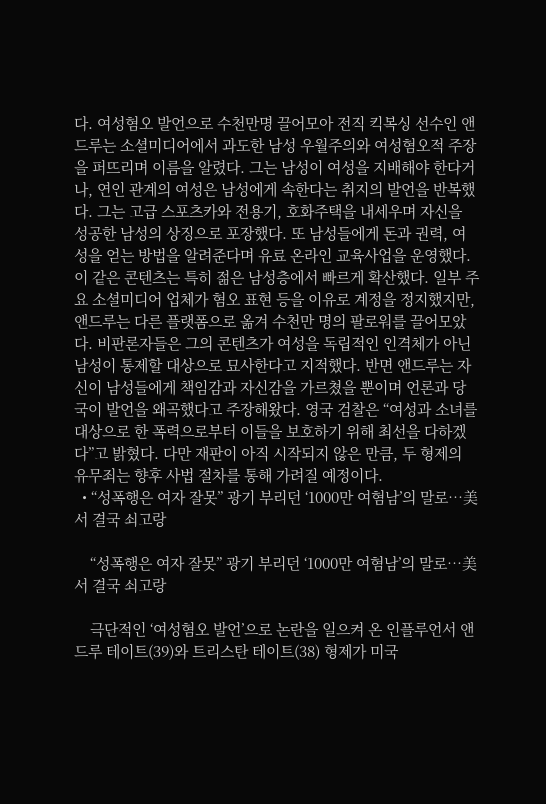다. 여성혐오 발언으로 수천만명 끌어모아 전직 킥복싱 선수인 앤드루는 소셜미디어에서 과도한 남성 우월주의와 여성혐오적 주장을 퍼뜨리며 이름을 알렸다. 그는 남성이 여성을 지배해야 한다거나, 연인 관계의 여성은 남성에게 속한다는 취지의 발언을 반복했다. 그는 고급 스포츠카와 전용기, 호화주택을 내세우며 자신을 성공한 남성의 상징으로 포장했다. 또 남성들에게 돈과 권력, 여성을 얻는 방법을 알려준다며 유료 온라인 교육사업을 운영했다. 이 같은 콘텐츠는 특히 젊은 남성층에서 빠르게 확산했다. 일부 주요 소셜미디어 업체가 혐오 표현 등을 이유로 계정을 정지했지만, 앤드루는 다른 플랫폼으로 옮겨 수천만 명의 팔로워를 끌어모았다. 비판론자들은 그의 콘텐츠가 여성을 독립적인 인격체가 아닌 남성이 통제할 대상으로 묘사한다고 지적했다. 반면 앤드루는 자신이 남성들에게 책임감과 자신감을 가르쳤을 뿐이며 언론과 당국이 발언을 왜곡했다고 주장해왔다. 영국 검찰은 “여성과 소녀를 대상으로 한 폭력으로부터 이들을 보호하기 위해 최선을 다하겠다”고 밝혔다. 다만 재판이 아직 시작되지 않은 만큼, 두 형제의 유무죄는 향후 사법 절차를 통해 가려질 예정이다.
  • “성폭행은 여자 잘못” 광기 부리던 ‘1000만 여혐남’의 말로…美서 결국 쇠고랑

    “성폭행은 여자 잘못” 광기 부리던 ‘1000만 여혐남’의 말로…美서 결국 쇠고랑

    극단적인 ‘여성혐오 발언’으로 논란을 일으켜 온 인플루언서 앤드루 테이트(39)와 트리스탄 테이트(38) 형제가 미국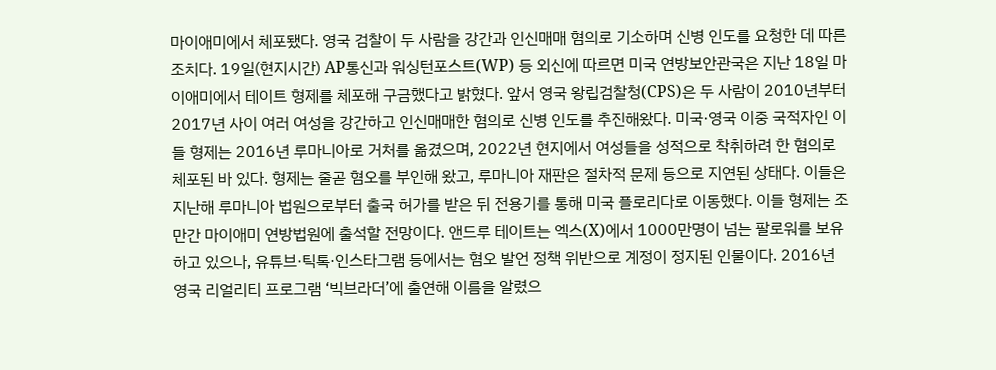마이애미에서 체포됐다. 영국 검찰이 두 사람을 강간과 인신매매 혐의로 기소하며 신병 인도를 요청한 데 따른 조치다. 19일(현지시간) AP통신과 워싱턴포스트(WP) 등 외신에 따르면 미국 연방보안관국은 지난 18일 마이애미에서 테이트 형제를 체포해 구금했다고 밝혔다. 앞서 영국 왕립검찰청(CPS)은 두 사람이 2010년부터 2017년 사이 여러 여성을 강간하고 인신매매한 혐의로 신병 인도를 추진해왔다. 미국·영국 이중 국적자인 이들 형제는 2016년 루마니아로 거처를 옮겼으며, 2022년 현지에서 여성들을 성적으로 착취하려 한 혐의로 체포된 바 있다. 형제는 줄곧 혐오를 부인해 왔고, 루마니아 재판은 절차적 문제 등으로 지연된 상태다. 이들은 지난해 루마니아 법원으로부터 출국 허가를 받은 뒤 전용기를 통해 미국 플로리다로 이동했다. 이들 형제는 조만간 마이애미 연방법원에 출석할 전망이다. 앤드루 테이트는 엑스(X)에서 1000만명이 넘는 팔로워를 보유하고 있으나, 유튜브·틱톡·인스타그램 등에서는 혐오 발언 정책 위반으로 계정이 정지된 인물이다. 2016년 영국 리얼리티 프로그램 ‘빅브라더’에 출연해 이름을 알렸으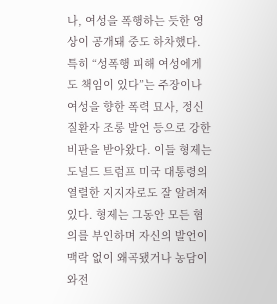나, 여성을 폭행하는 듯한 영상이 공개돼 중도 하차했다. 특히 “성폭행 피해 여성에게도 책임이 있다”는 주장이나 여성을 향한 폭력 묘사, 정신질환자 조롱 발언 등으로 강한 비판을 받아왔다. 이들 형제는 도널드 트럼프 미국 대통령의 열렬한 지지자로도 잘 알려져 있다. 형제는 그동안 모든 혐의를 부인하며 자신의 발언이 맥락 없이 왜곡됐거나 농담이 와전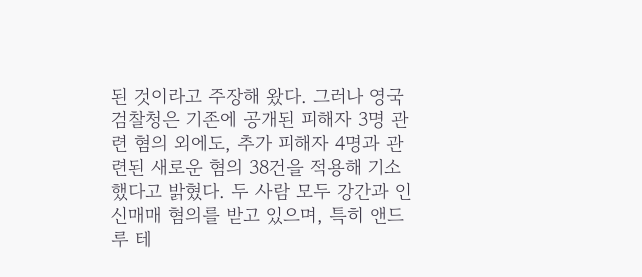된 것이라고 주장해 왔다. 그러나 영국 검찰청은 기존에 공개된 피해자 3명 관련 혐의 외에도, 추가 피해자 4명과 관련된 새로운 혐의 38건을 적용해 기소했다고 밝혔다. 두 사람 모두 강간과 인신매매 혐의를 받고 있으며, 특히 앤드루 테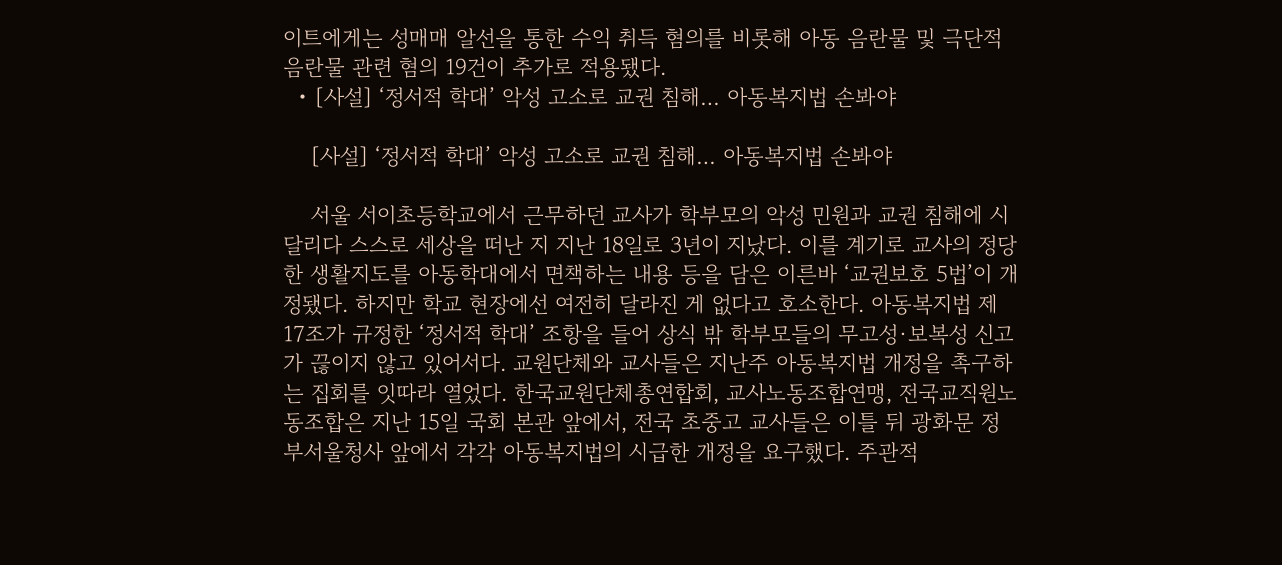이트에게는 성매매 알선을 통한 수익 취득 혐의를 비롯해 아동 음란물 및 극단적 음란물 관련 혐의 19건이 추가로 적용됐다.
  • [사설] ‘정서적 학대’ 악성 고소로 교권 침해… 아동복지법 손봐야

    [사설] ‘정서적 학대’ 악성 고소로 교권 침해… 아동복지법 손봐야

    서울 서이초등학교에서 근무하던 교사가 학부모의 악성 민원과 교권 침해에 시달리다 스스로 세상을 떠난 지 지난 18일로 3년이 지났다. 이를 계기로 교사의 정당한 생활지도를 아동학대에서 면책하는 내용 등을 담은 이른바 ‘교권보호 5법’이 개정됐다. 하지만 학교 현장에선 여전히 달라진 게 없다고 호소한다. 아동복지법 제17조가 규정한 ‘정서적 학대’ 조항을 들어 상식 밖 학부모들의 무고성·보복성 신고가 끊이지 않고 있어서다. 교원단체와 교사들은 지난주 아동복지법 개정을 촉구하는 집회를 잇따라 열었다. 한국교원단체총연합회, 교사노동조합연맹, 전국교직원노동조합은 지난 15일 국회 본관 앞에서, 전국 초중고 교사들은 이틀 뒤 광화문 정부서울청사 앞에서 각각 아동복지법의 시급한 개정을 요구했다. 주관적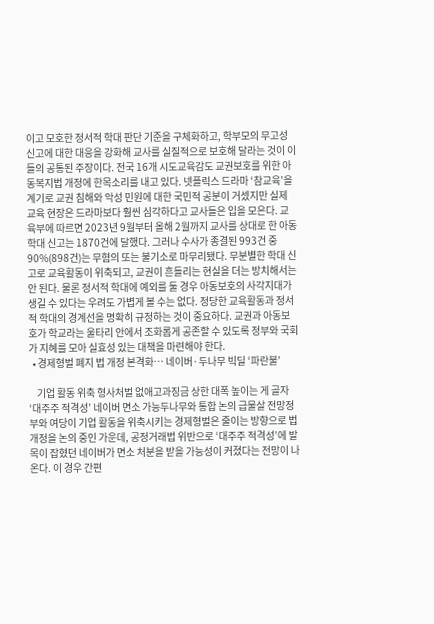이고 모호한 정서적 학대 판단 기준을 구체화하고, 학부모의 무고성 신고에 대한 대응을 강화해 교사를 실질적으로 보호해 달라는 것이 이들의 공통된 주장이다. 전국 16개 시도교육감도 교권보호를 위한 아동복지법 개정에 한목소리를 내고 있다. 넷플릭스 드라마 ‘참교육’을 계기로 교권 침해와 악성 민원에 대한 국민적 공분이 거셌지만 실제 교육 현장은 드라마보다 훨씬 심각하다고 교사들은 입을 모은다. 교육부에 따르면 2023년 9월부터 올해 2월까지 교사를 상대로 한 아동학대 신고는 1870건에 달했다. 그러나 수사가 종결된 993건 중 90%(898건)는 무혐의 또는 불기소로 마무리됐다. 무분별한 학대 신고로 교육활동이 위축되고, 교권이 흔들리는 현실을 더는 방치해서는 안 된다. 물론 정서적 학대에 예외를 둘 경우 아동보호의 사각지대가 생길 수 있다는 우려도 가볍게 볼 수는 없다. 정당한 교육활동과 정서적 학대의 경계선을 명확히 규정하는 것이 중요하다. 교권과 아동보호가 학교라는 울타리 안에서 조화롭게 공존할 수 있도록 정부와 국회가 지혜를 모아 실효성 있는 대책을 마련해야 한다.
  • 경제형벌 폐지 법 개정 본격화… 네이버·두나무 빅딜 ‘파란불’

    기업 활동 위축 형사처벌 없애고과징금 상한 대폭 높이는 게 골자‘대주주 적격성’ 네이버 면소 가능두나무와 통합 논의 급물살 전망정부와 여당이 기업 활동을 위축시키는 경제형벌은 줄이는 방향으로 법 개정을 논의 중인 가운데, 공정거래법 위반으로 ‘대주주 적격성’에 발목이 잡혔던 네이버가 면소 처분을 받을 가능성이 커졌다는 전망이 나온다. 이 경우 간편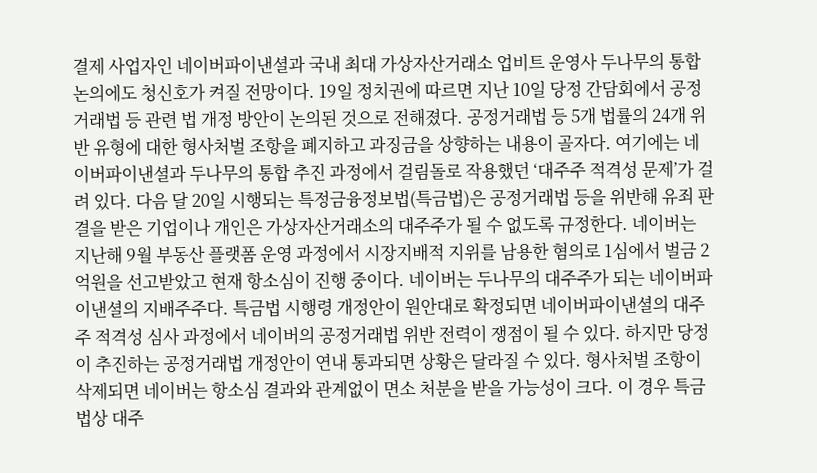결제 사업자인 네이버파이낸셜과 국내 최대 가상자산거래소 업비트 운영사 두나무의 통합 논의에도 청신호가 켜질 전망이다. 19일 정치권에 따르면 지난 10일 당정 간담회에서 공정거래법 등 관련 법 개정 방안이 논의된 것으로 전해졌다. 공정거래법 등 5개 법률의 24개 위반 유형에 대한 형사처벌 조항을 폐지하고 과징금을 상향하는 내용이 골자다. 여기에는 네이버파이낸셜과 두나무의 통합 추진 과정에서 걸림돌로 작용했던 ‘대주주 적격성 문제’가 걸려 있다. 다음 달 20일 시행되는 특정금융정보법(특금법)은 공정거래법 등을 위반해 유죄 판결을 받은 기업이나 개인은 가상자산거래소의 대주주가 될 수 없도록 규정한다. 네이버는 지난해 9월 부동산 플랫폼 운영 과정에서 시장지배적 지위를 남용한 혐의로 1심에서 벌금 2억원을 선고받았고 현재 항소심이 진행 중이다. 네이버는 두나무의 대주주가 되는 네이버파이낸셜의 지배주주다. 특금법 시행령 개정안이 원안대로 확정되면 네이버파이낸셜의 대주주 적격성 심사 과정에서 네이버의 공정거래법 위반 전력이 쟁점이 될 수 있다. 하지만 당정이 추진하는 공정거래법 개정안이 연내 통과되면 상황은 달라질 수 있다. 형사처벌 조항이 삭제되면 네이버는 항소심 결과와 관계없이 면소 처분을 받을 가능성이 크다. 이 경우 특금법상 대주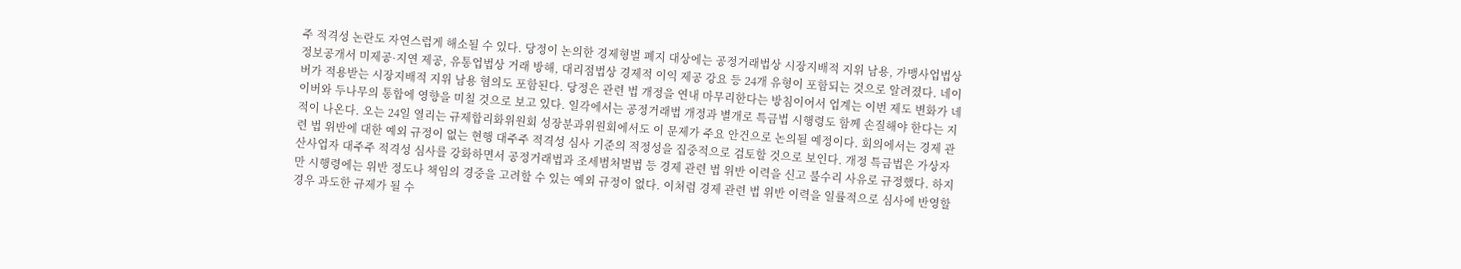주 적격성 논란도 자연스럽게 해소될 수 있다. 당정이 논의한 경제형벌 폐지 대상에는 공정거래법상 시장지배적 지위 남용, 가맹사업법상 정보공개서 미제공·지연 제공, 유통업법상 거래 방해, 대리점법상 경제적 이익 제공 강요 등 24개 유형이 포함되는 것으로 알려졌다. 네이버가 적용받는 시장지배적 지위 남용 혐의도 포함된다. 당정은 관련 법 개정을 연내 마무리한다는 방침이어서 업계는 이번 제도 변화가 네이버와 두나무의 통합에 영향을 미칠 것으로 보고 있다. 일각에서는 공정거래법 개정과 별개로 특금법 시행령도 함께 손질해야 한다는 지적이 나온다. 오는 24일 열리는 규제합리화위원회 성장분과위원회에서도 이 문제가 주요 안건으로 논의될 예정이다. 회의에서는 경제 관련 법 위반에 대한 예외 규정이 없는 현행 대주주 적격성 심사 기준의 적정성을 집중적으로 검토할 것으로 보인다. 개정 특금법은 가상자산사업자 대주주 적격성 심사를 강화하면서 공정거래법과 조세범처벌법 등 경제 관련 법 위반 이력을 신고 불수리 사유로 규정했다. 하지만 시행령에는 위반 정도나 책임의 경중을 고려할 수 있는 예외 규정이 없다. 이처럼 경제 관련 법 위반 이력을 일률적으로 심사에 반영할 경우 과도한 규제가 될 수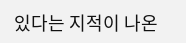있다는 지적이 나온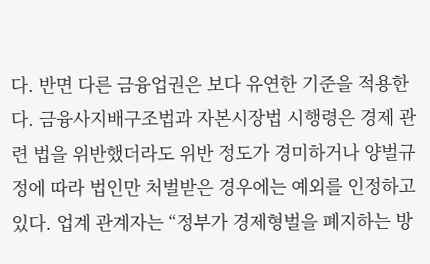다. 반면 다른 금융업권은 보다 유연한 기준을 적용한다. 금융사지배구조법과 자본시장법 시행령은 경제 관련 법을 위반했더라도 위반 정도가 경미하거나 양벌규정에 따라 법인만 처벌받은 경우에는 예외를 인정하고 있다. 업계 관계자는 “정부가 경제형벌을 폐지하는 방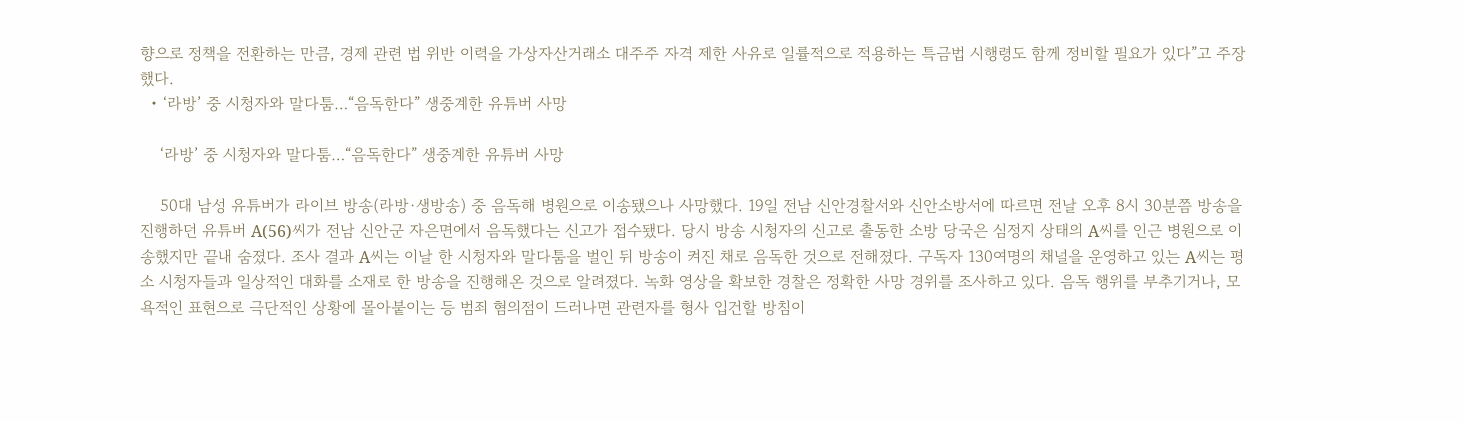향으로 정책을 전환하는 만큼, 경제 관련 법 위반 이력을 가상자산거래소 대주주 자격 제한 사유로 일률적으로 적용하는 특금법 시행령도 함께 정비할 필요가 있다”고 주장했다.
  • ‘라방’ 중 시청자와 말다툼…“음독한다” 생중계한 유튜버 사망

    ‘라방’ 중 시청자와 말다툼…“음독한다” 생중계한 유튜버 사망

    50대 남성 유튜버가 라이브 방송(라방·생방송) 중 음독해 병원으로 이송됐으나 사망했다. 19일 전남 신안경찰서와 신안소방서에 따르면 전날 오후 8시 30분쯤 방송을 진행하던 유튜버 A(56)씨가 전남 신안군 자은면에서 음독했다는 신고가 접수됐다. 당시 방송 시청자의 신고로 출동한 소방 당국은 심정지 상태의 A씨를 인근 병원으로 이송했지만 끝내 숨졌다. 조사 결과 A씨는 이날 한 시청자와 말다툼을 벌인 뒤 방송이 켜진 채로 음독한 것으로 전해졌다. 구독자 130여명의 채널을 운영하고 있는 A씨는 평소 시청자들과 일상적인 대화를 소재로 한 방송을 진행해온 것으로 알려졌다. 녹화 영상을 확보한 경찰은 정확한 사망 경위를 조사하고 있다. 음독 행위를 부추기거나, 모욕적인 표현으로 극단적인 상황에 몰아붙이는 등 범죄 혐의점이 드러나면 관련자를 형사 입건할 방침이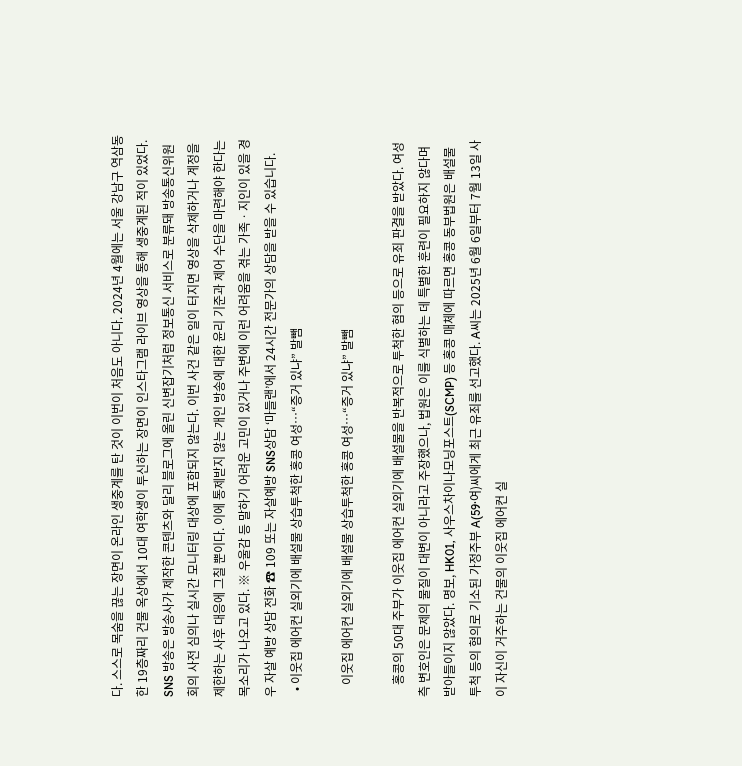다. 스스로 목숨을 끊는 장면이 온라인 생중계를 탄 것이 이번이 처음도 아니다. 2024년 4월에는 서울 강남구 역삼동 한 19층짜리 건물 옥상에서 10대 여학생이 투신하는 장면이 인스타그램 라이브 영상을 통해 생중계된 적이 있었다. SNS 방송은 방송사가 제작한 콘텐츠와 달리 블로그에 올린 신변잡기처럼 정보통신 서비스로 분류돼 방송통신위원회의 사전 심의나 실시간 모니터링 대상에 포함되지 않는다. 이번 사건 같은 일이 터지면 영상을 삭제하거나 계정을 제한하는 사후 대응에 그칠 뿐이다. 이에 통제받지 않는 개인 방송에 대한 윤리 기준과 제어 수단을 마련해야 한다는 목소리가 나오고 있다. ※ 우울감 등 말하기 어려운 고민이 있거나 주변에 이런 어려움을 겪는 가족ㆍ지인이 있을 경우 자살 예방 상담 전화 ☎ 109 또는 자살예방 SNS상담 ‘마들랜’에서 24시간 전문가의 상담을 받을 수 있습니다.
  • 이웃집 에어컨 실외기에 배설물 상습투척한 홍콩 여성…“증거 있냐” 발뺌

    이웃집 에어컨 실외기에 배설물 상습투척한 홍콩 여성…“증거 있냐” 발뺌

    홍콩의 50대 주부가 이웃집 에어컨 실외기에 배설물을 반복적으로 투척한 혐의 등으로 유죄 판결을 받았다. 여성 측 변호인은 문제의 물질이 대변이 아니라고 주장했으나, 법원은 이를 식별하는 데 특별한 훈련이 필요하지 않다며 받아들이지 않았다. 명보, HK01, 사우스차이나모닝포스트(SCMP) 등 홍콩 매체에 따르면 홍콩 동부법원은 배설물 투척 등의 혐의로 기소된 가정주부 A(59·여)씨에게 최근 유죄를 선고했다. A씨는 2025년 6월 6일부터 7월 13일 사이 자신이 거주하는 건물의 이웃집 에어컨 실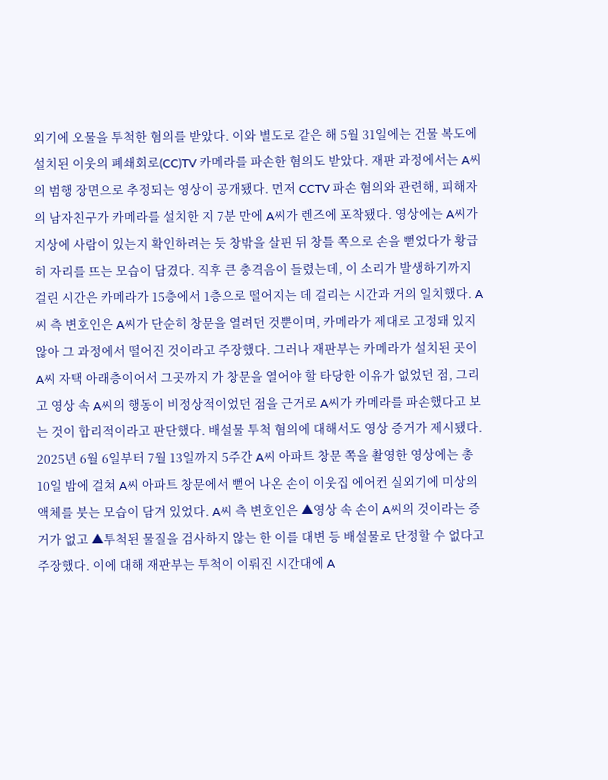외기에 오물을 투척한 혐의를 받았다. 이와 별도로 같은 해 5월 31일에는 건물 복도에 설치된 이웃의 폐쇄회로(CC)TV 카메라를 파손한 혐의도 받았다. 재판 과정에서는 A씨의 범행 장면으로 추정되는 영상이 공개됐다. 먼저 CCTV 파손 혐의와 관련해, 피해자의 남자친구가 카메라를 설치한 지 7분 만에 A씨가 렌즈에 포착됐다. 영상에는 A씨가 지상에 사람이 있는지 확인하려는 듯 창밖을 살핀 뒤 창틀 쪽으로 손을 뻗었다가 황급히 자리를 뜨는 모습이 담겼다. 직후 큰 충격음이 들렸는데, 이 소리가 발생하기까지 걸린 시간은 카메라가 15층에서 1층으로 떨어지는 데 걸리는 시간과 거의 일치했다. A씨 측 변호인은 A씨가 단순히 창문을 열려던 것뿐이며, 카메라가 제대로 고정돼 있지 않아 그 과정에서 떨어진 것이라고 주장했다. 그러나 재판부는 카메라가 설치된 곳이 A씨 자택 아래층이어서 그곳까지 가 창문을 열어야 할 타당한 이유가 없었던 점, 그리고 영상 속 A씨의 행동이 비정상적이었던 점을 근거로 A씨가 카메라를 파손했다고 보는 것이 합리적이라고 판단했다. 배설물 투척 혐의에 대해서도 영상 증거가 제시됐다. 2025년 6월 6일부터 7월 13일까지 5주간 A씨 아파트 창문 쪽을 촬영한 영상에는 총 10일 밤에 걸쳐 A씨 아파트 창문에서 뻗어 나온 손이 이웃집 에어컨 실외기에 미상의 액체를 붓는 모습이 담겨 있었다. A씨 측 변호인은 ▲영상 속 손이 A씨의 것이라는 증거가 없고 ▲투척된 물질을 검사하지 않는 한 이를 대변 등 배설물로 단정할 수 없다고 주장했다. 이에 대해 재판부는 투척이 이뤄진 시간대에 A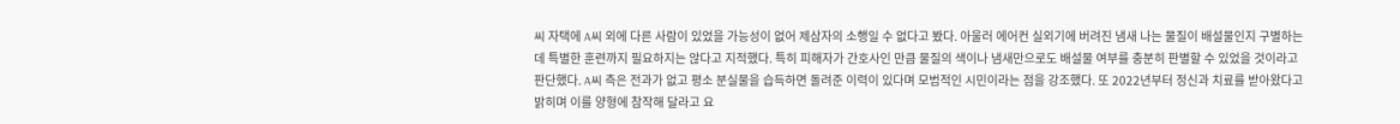씨 자택에 A씨 외에 다른 사람이 있었을 가능성이 없어 제삼자의 소행일 수 없다고 봤다. 아울러 에어컨 실외기에 버려진 냄새 나는 물질이 배설물인지 구별하는 데 특별한 훈련까지 필요하지는 않다고 지적했다. 특히 피해자가 간호사인 만큼 물질의 색이나 냄새만으로도 배설물 여부를 충분히 판별할 수 있었을 것이라고 판단했다. A씨 측은 전과가 없고 평소 분실물을 습득하면 돌려준 이력이 있다며 모범적인 시민이라는 점을 강조했다. 또 2022년부터 정신과 치료를 받아왔다고 밝히며 이를 양형에 참작해 달라고 요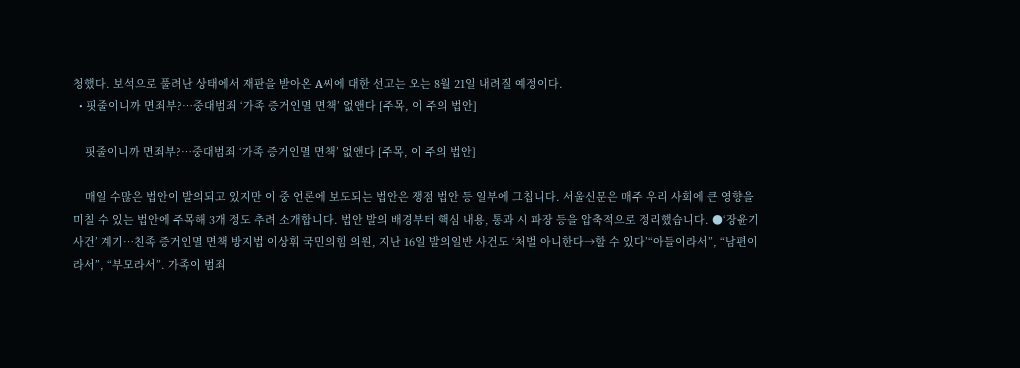청했다. 보석으로 풀려난 상태에서 재판을 받아온 A씨에 대한 선고는 오는 8월 21일 내려질 예정이다.
  • 핏줄이니까 면죄부?…중대범죄 ‘가족 증거인멸 면책’ 없앤다 [주목, 이 주의 법안]

    핏줄이니까 면죄부?…중대범죄 ‘가족 증거인멸 면책’ 없앤다 [주목, 이 주의 법안]

    매일 수많은 법안이 발의되고 있지만 이 중 언론에 보도되는 법안은 쟁점 법안 등 일부에 그칩니다. 서울신문은 매주 우리 사회에 큰 영향을 미칠 수 있는 법안에 주목해 3개 정도 추려 소개합니다. 법안 발의 배경부터 핵심 내용, 통과 시 파장 등을 압축적으로 정리했습니다. ●‘장윤기 사건’ 계기…친족 증거인멸 면책 방지법 이상휘 국민의힘 의원, 지난 16일 발의일반 사건도 ‘처벌 아니한다→할 수 있다’“아들이라서”, “남편이라서”, “부모라서”. 가족이 범죄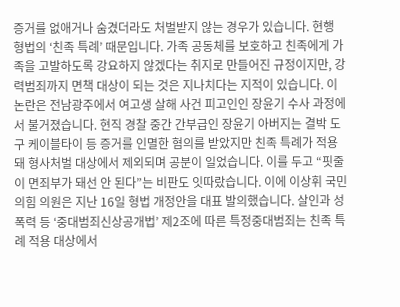증거를 없애거나 숨겼더라도 처벌받지 않는 경우가 있습니다. 현행 형법의 ‘친족 특례’ 때문입니다. 가족 공동체를 보호하고 친족에게 가족을 고발하도록 강요하지 않겠다는 취지로 만들어진 규정이지만, 강력범죄까지 면책 대상이 되는 것은 지나치다는 지적이 있습니다. 이 논란은 전남광주에서 여고생 살해 사건 피고인인 장윤기 수사 과정에서 불거졌습니다. 현직 경찰 중간 간부급인 장윤기 아버지는 결박 도구 케이블타이 등 증거를 인멸한 혐의를 받았지만 친족 특례가 적용돼 형사처벌 대상에서 제외되며 공분이 일었습니다. 이를 두고 “핏줄이 면죄부가 돼선 안 된다”는 비판도 잇따랐습니다. 이에 이상휘 국민의힘 의원은 지난 16일 형법 개정안을 대표 발의했습니다. 살인과 성폭력 등 ‘중대범죄신상공개법’ 제2조에 따른 특정중대범죄는 친족 특례 적용 대상에서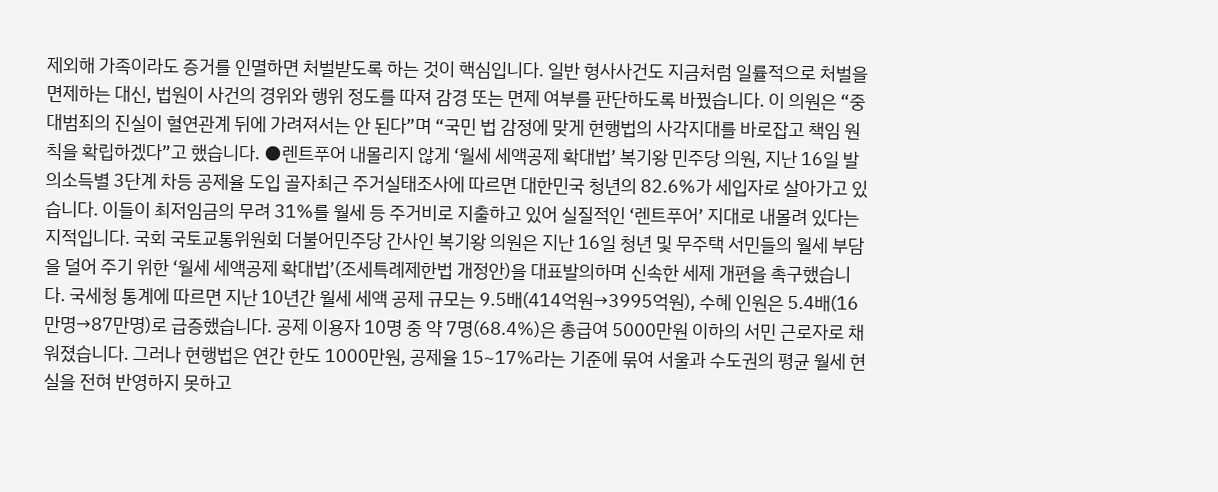제외해 가족이라도 증거를 인멸하면 처벌받도록 하는 것이 핵심입니다. 일반 형사사건도 지금처럼 일률적으로 처벌을 면제하는 대신, 법원이 사건의 경위와 행위 정도를 따져 감경 또는 면제 여부를 판단하도록 바꿨습니다. 이 의원은 “중대범죄의 진실이 혈연관계 뒤에 가려져서는 안 된다”며 “국민 법 감정에 맞게 현행법의 사각지대를 바로잡고 책임 원칙을 확립하겠다”고 했습니다. ●렌트푸어 내몰리지 않게 ‘월세 세액공제 확대법’ 복기왕 민주당 의원, 지난 16일 발의소득별 3단계 차등 공제율 도입 골자최근 주거실태조사에 따르면 대한민국 청년의 82.6%가 세입자로 살아가고 있습니다. 이들이 최저임금의 무려 31%를 월세 등 주거비로 지출하고 있어 실질적인 ‘렌트푸어’ 지대로 내몰려 있다는 지적입니다. 국회 국토교통위원회 더불어민주당 간사인 복기왕 의원은 지난 16일 청년 및 무주택 서민들의 월세 부담을 덜어 주기 위한 ‘월세 세액공제 확대법’(조세특례제한법 개정안)을 대표발의하며 신속한 세제 개편을 촉구했습니다. 국세청 통계에 따르면 지난 10년간 월세 세액 공제 규모는 9.5배(414억원→3995억원), 수혜 인원은 5.4배(16만명→87만명)로 급증했습니다. 공제 이용자 10명 중 약 7명(68.4%)은 총급여 5000만원 이하의 서민 근로자로 채워졌습니다. 그러나 현행법은 연간 한도 1000만원, 공제율 15~17%라는 기준에 묶여 서울과 수도권의 평균 월세 현실을 전혀 반영하지 못하고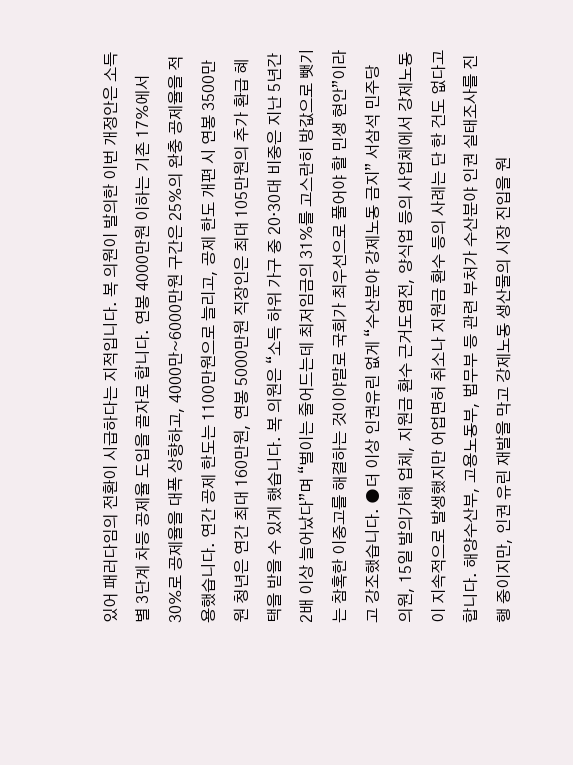있어 패러다임의 전환이 시급하다는 지적입니다. 복 의원이 발의한 이번 개정안은 소득별 3단계 차등 공제율 도입을 골자로 합니다. 연봉 4000만원 이하는 기존 17%에서 30%로 공제율을 대폭 상향하고, 4000만~6000만원 구간은 25%의 완충 공제율을 적용했습니다. 연간 공제 한도는 1100만원으로 늘리고, 공제 한도 개편 시 연봉 3500만원 청년은 연간 최대 160만원, 연봉 5000만원 직장인은 최대 105만원의 추가 환급 혜택을 받을 수 있게 했습니다. 복 의원은 “소득 하위 가구 중 20·30대 비중은 지난 5년간 2배 이상 늘어났다”며 “벌이는 줄어드는데 최저임금의 31%를 고스란히 방값으로 뺏기는 참혹한 이중고를 해결하는 것이야말로 국회가 최우선으로 풀어야 할 민생 현안”이라고 강조했습니다. ●더 이상 인권유린 없게 “수산분야 강제노동 금지” 서삼석 민주당 의원, 15일 발의가해 업체, 지원금 환수 근거도염전, 양식업 등의 사업체에서 강제노동이 지속적으로 발생했지만 어업면허 취소나 지원금 환수 등의 사례는 단 한 건도 없다고 합니다. 해양수산부, 고용노동부, 법무부 등 관련 부처가 수산분야 인권 실태조사를 진행 중이지만, 인권 유린 재발을 막고 강제노동 생산물의 시장 진입을 원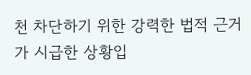천 차단하기 위한 강력한 법적 근거가 시급한 상황입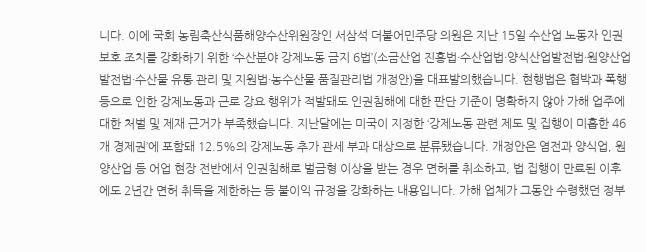니다. 이에 국회 농림축산식품해양수산위원장인 서삼석 더불어민주당 의원은 지난 15일 수산업 노동자 인권 보호 조치를 강화하기 위한 ‘수산분야 강제노동 금지 6법’(소금산업 진흥법·수산업법·양식산업발전법·원양산업발전법·수산물 유통 관리 및 지원법·농수산물 품질관리법 개정안)을 대표발의했습니다. 현행법은 협박과 폭행 등으로 인한 강제노동과 근로 강요 행위가 적발돼도 인권침해에 대한 판단 기준이 명확하지 않아 가해 업주에 대한 처벌 및 제재 근거가 부족했습니다. 지난달에는 미국이 지정한 ‘강제노동 관련 제도 및 집행이 미흡한 46개 경제권’에 포함돼 12.5%의 강제노동 추가 관세 부과 대상으로 분류됐습니다. 개정안은 염전과 양식업, 원양산업 등 어업 현장 전반에서 인권침해로 벌금형 이상을 받는 경우 면허를 취소하고, 법 집행이 만료된 이후에도 2년간 면허 취득을 제한하는 등 불이익 규정을 강화하는 내용입니다. 가해 업체가 그동안 수령했던 정부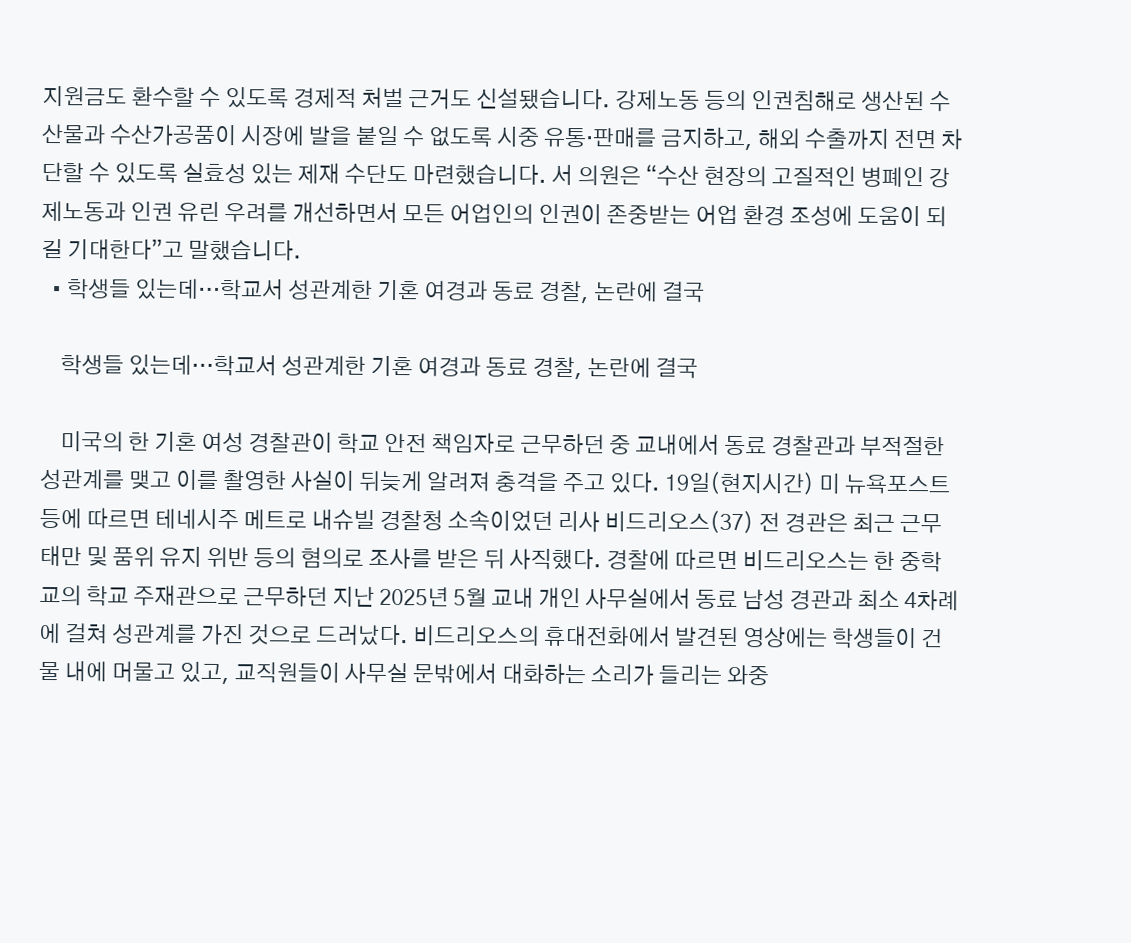지원금도 환수할 수 있도록 경제적 처벌 근거도 신설됐습니다. 강제노동 등의 인권침해로 생산된 수산물과 수산가공품이 시장에 발을 붙일 수 없도록 시중 유통·판매를 금지하고, 해외 수출까지 전면 차단할 수 있도록 실효성 있는 제재 수단도 마련했습니다. 서 의원은 “수산 현장의 고질적인 병폐인 강제노동과 인권 유린 우려를 개선하면서 모든 어업인의 인권이 존중받는 어업 환경 조성에 도움이 되길 기대한다”고 말했습니다.
  • 학생들 있는데…학교서 성관계한 기혼 여경과 동료 경찰, 논란에 결국

    학생들 있는데…학교서 성관계한 기혼 여경과 동료 경찰, 논란에 결국

    미국의 한 기혼 여성 경찰관이 학교 안전 책임자로 근무하던 중 교내에서 동료 경찰관과 부적절한 성관계를 맺고 이를 촬영한 사실이 뒤늦게 알려져 충격을 주고 있다. 19일(현지시간) 미 뉴욕포스트 등에 따르면 테네시주 메트로 내슈빌 경찰청 소속이었던 리사 비드리오스(37) 전 경관은 최근 근무 태만 및 품위 유지 위반 등의 혐의로 조사를 받은 뒤 사직했다. 경찰에 따르면 비드리오스는 한 중학교의 학교 주재관으로 근무하던 지난 2025년 5월 교내 개인 사무실에서 동료 남성 경관과 최소 4차례에 걸쳐 성관계를 가진 것으로 드러났다. 비드리오스의 휴대전화에서 발견된 영상에는 학생들이 건물 내에 머물고 있고, 교직원들이 사무실 문밖에서 대화하는 소리가 들리는 와중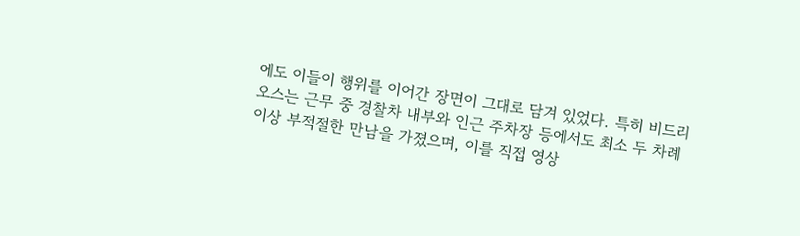에도 이들이 행위를 이어간 장면이 그대로 담겨 있었다. 특히 비드리오스는 근무 중 경찰차 내부와 인근 주차장 등에서도 최소 두 차례 이상 부적절한 만남을 가졌으며, 이를 직접 영상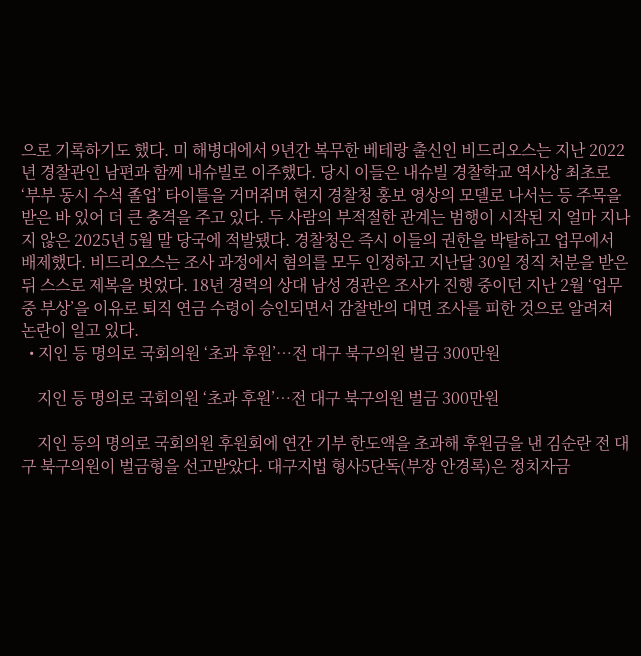으로 기록하기도 했다. 미 해병대에서 9년간 복무한 베테랑 출신인 비드리오스는 지난 2022년 경찰관인 남편과 함께 내슈빌로 이주했다. 당시 이들은 내슈빌 경찰학교 역사상 최초로 ‘부부 동시 수석 졸업’ 타이틀을 거머쥐며 현지 경찰청 홍보 영상의 모델로 나서는 등 주목을 받은 바 있어 더 큰 충격을 주고 있다. 두 사람의 부적절한 관계는 범행이 시작된 지 얼마 지나지 않은 2025년 5월 말 당국에 적발됐다. 경찰청은 즉시 이들의 권한을 박탈하고 업무에서 배제했다. 비드리오스는 조사 과정에서 혐의를 모두 인정하고 지난달 30일 정직 처분을 받은 뒤 스스로 제복을 벗었다. 18년 경력의 상대 남성 경관은 조사가 진행 중이던 지난 2월 ‘업무 중 부상’을 이유로 퇴직 연금 수령이 승인되면서 감찰반의 대면 조사를 피한 것으로 알려져 논란이 일고 있다.
  • 지인 등 명의로 국회의원 ‘초과 후원’…전 대구 북구의원 벌금 300만원

    지인 등 명의로 국회의원 ‘초과 후원’…전 대구 북구의원 벌금 300만원

    지인 등의 명의로 국회의원 후원회에 연간 기부 한도액을 초과해 후원금을 낸 김순란 전 대구 북구의원이 벌금형을 선고받았다. 대구지법 형사5단독(부장 안경록)은 정치자금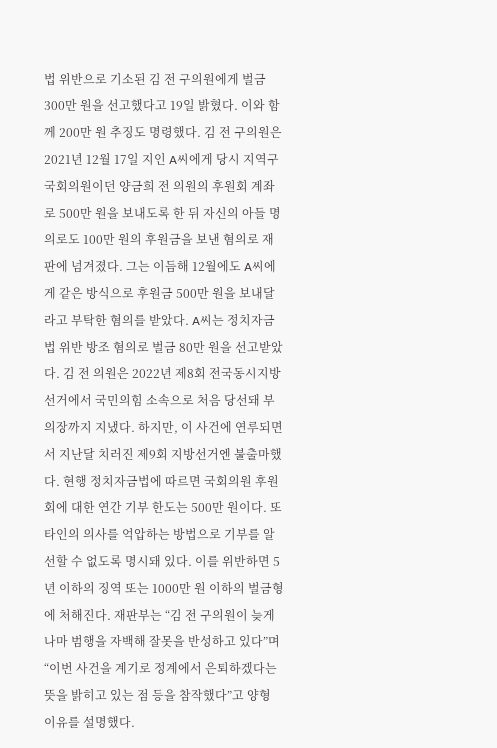법 위반으로 기소된 김 전 구의원에게 벌금 300만 원을 선고했다고 19일 밝혔다. 이와 함께 200만 원 추징도 명령했다. 김 전 구의원은 2021년 12월 17일 지인 A씨에게 당시 지역구 국회의원이던 양금희 전 의원의 후원회 계좌로 500만 원을 보내도록 한 뒤 자신의 아들 명의로도 100만 원의 후원금을 보낸 혐의로 재판에 넘겨졌다. 그는 이듬해 12월에도 A씨에게 같은 방식으로 후원금 500만 원을 보내달라고 부탁한 혐의를 받았다. A씨는 정치자금법 위반 방조 혐의로 벌금 80만 원을 선고받았다. 김 전 의원은 2022년 제8회 전국동시지방선거에서 국민의힘 소속으로 처음 당선돼 부의장까지 지냈다. 하지만, 이 사건에 연루되면서 지난달 치러진 제9회 지방선거엔 불출마했다. 현행 정치자금법에 따르면 국회의원 후원회에 대한 연간 기부 한도는 500만 원이다. 또 타인의 의사를 억압하는 방법으로 기부를 알선할 수 없도록 명시돼 있다. 이를 위반하면 5년 이하의 징역 또는 1000만 원 이하의 벌금형에 처해진다. 재판부는 “김 전 구의원이 늦게나마 범행을 자백해 잘못을 반성하고 있다”며 “이번 사건을 계기로 정계에서 은퇴하겠다는 뜻을 밝히고 있는 점 등을 참작했다”고 양형 이유를 설명했다.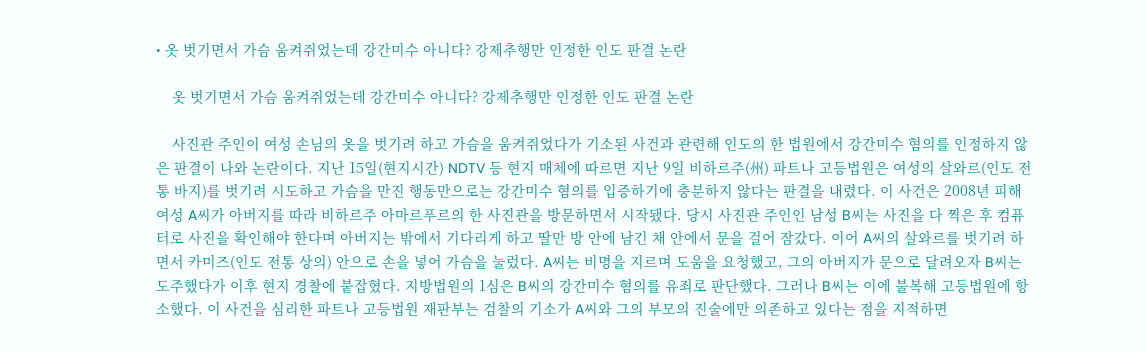• 옷 벗기면서 가슴 움켜쥐었는데 강간미수 아니다? 강제추행만 인정한 인도 판결 논란

    옷 벗기면서 가슴 움켜쥐었는데 강간미수 아니다? 강제추행만 인정한 인도 판결 논란

    사진관 주인이 여성 손님의 옷을 벗기려 하고 가슴을 움켜쥐었다가 기소된 사건과 관련해 인도의 한 법원에서 강간미수 혐의를 인정하지 않은 판결이 나와 논란이다. 지난 15일(현지시간) NDTV 등 현지 매체에 따르면 지난 9일 비하르주(州) 파트나 고등법원은 여성의 살와르(인도 전통 바지)를 벗기려 시도하고 가슴을 만진 행동만으로는 강간미수 혐의를 입증하기에 충분하지 않다는 판결을 내렸다. 이 사건은 2008년 피해 여성 A씨가 아버지를 따라 비하르주 아마르푸르의 한 사진관을 방문하면서 시작됐다. 당시 사진관 주인인 남성 B씨는 사진을 다 찍은 후 컴퓨터로 사진을 확인해야 한다며 아버지는 밖에서 기다리게 하고 딸만 방 안에 남긴 채 안에서 문을 걸어 잠갔다. 이어 A씨의 살와르를 벗기려 하면서 카미즈(인도 전통 상의) 안으로 손을 넣어 가슴을 눌렀다. A씨는 비명을 지르며 도움을 요청했고, 그의 아버지가 문으로 달려오자 B씨는 도주했다가 이후 현지 경찰에 붙잡혔다. 지방법원의 1심은 B씨의 강간미수 혐의를 유죄로 판단했다. 그러나 B씨는 이에 불복해 고등법원에 항소했다. 이 사건을 심리한 파트나 고등법원 재판부는 검찰의 기소가 A씨와 그의 부모의 진술에만 의존하고 있다는 점을 지적하면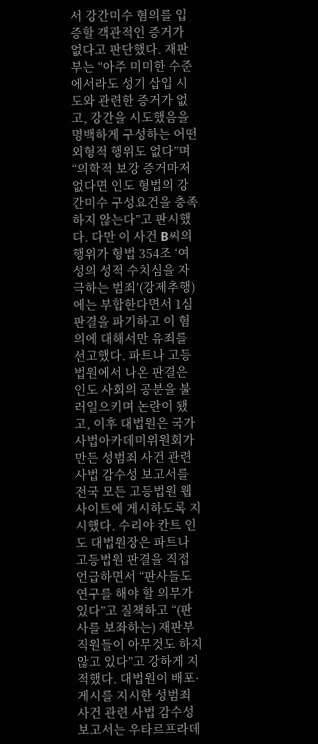서 강간미수 혐의를 입증할 객관적인 증거가 없다고 판단했다. 재판부는 “아주 미미한 수준에서라도 성기 삽입 시도와 관련한 증거가 없고, 강간을 시도했음을 명백하게 구성하는 어떤 외형적 행위도 없다”며 “의학적 보강 증거마저 없다면 인도 형법의 강간미수 구성요건을 충족하지 않는다”고 판시했다. 다만 이 사건 B씨의 행위가 형법 354조 ‘여성의 성적 수치심을 자극하는 범죄’(강제추행)에는 부합한다면서 1심 판결을 파기하고 이 혐의에 대해서만 유죄를 선고했다. 파트나 고등법원에서 나온 판결은 인도 사회의 공분을 불러일으키며 논란이 됐고, 이후 대법원은 국가사법아카데미위원회가 만든 성범죄 사건 관련 사법 감수성 보고서를 전국 모든 고등법원 웹사이트에 게시하도록 지시했다. 수리야 칸트 인도 대법원장은 파트나 고등법원 판결을 직접 언급하면서 “판사들도 연구를 해야 할 의무가 있다”고 질책하고 “(판사를 보좌하는) 재판부 직원들이 아무것도 하지 않고 있다”고 강하게 지적했다. 대법원이 배포·게시를 지시한 성범죄 사건 관련 사법 감수성 보고서는 우타르프라데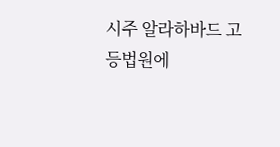시주 알라하바드 고등법원에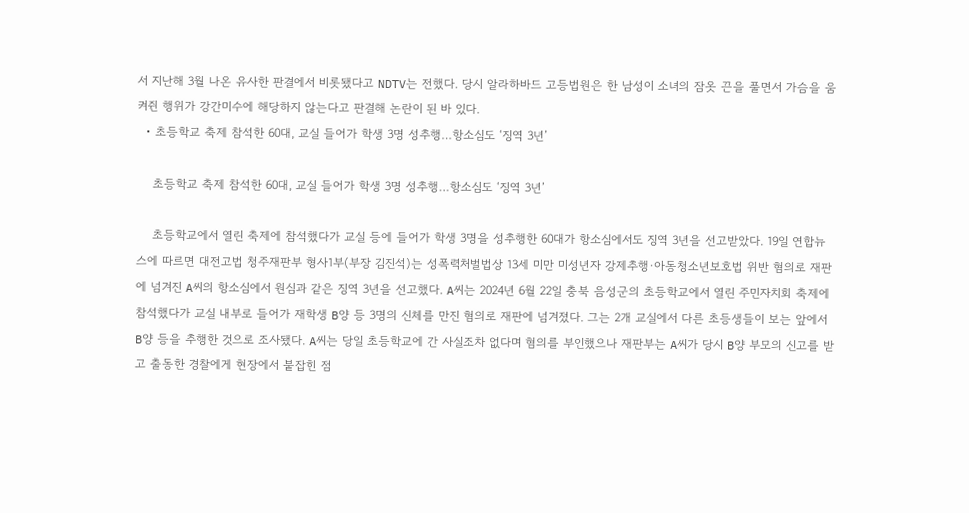서 지난해 3월 나온 유사한 판결에서 비롯됐다고 NDTV는 전했다. 당시 알라하바드 고등법원은 한 남성이 소녀의 잠옷 끈을 풀면서 가슴을 움켜쥔 행위가 강간미수에 해당하지 않는다고 판결해 논란이 된 바 있다.
  • 초등학교 축제 참석한 60대, 교실 들어가 학생 3명 성추행…항소심도 ‘징역 3년’

    초등학교 축제 참석한 60대, 교실 들어가 학생 3명 성추행…항소심도 ‘징역 3년’

    초등학교에서 열린 축제에 참석했다가 교실 등에 들어가 학생 3명을 성추행한 60대가 항소심에서도 징역 3년을 선고받았다. 19일 연합뉴스에 따르면 대전고법 청주재판부 형사1부(부장 김진석)는 성폭력처벌법상 13세 미만 미성년자 강제추행·아동청소년보호법 위반 혐의로 재판에 넘겨진 A씨의 항소심에서 원심과 같은 징역 3년을 선고했다. A씨는 2024년 6월 22일 충북 음성군의 초등학교에서 열린 주민자치회 축제에 참석했다가 교실 내부로 들어가 재학생 B양 등 3명의 신체를 만진 혐의로 재판에 넘겨졌다. 그는 2개 교실에서 다른 초등생들이 보는 앞에서 B양 등을 추행한 것으로 조사됐다. A씨는 당일 초등학교에 간 사실조차 없다며 혐의를 부인했으나 재판부는 A씨가 당시 B양 부모의 신고를 받고 출동한 경찰에게 현장에서 붙잡힌 점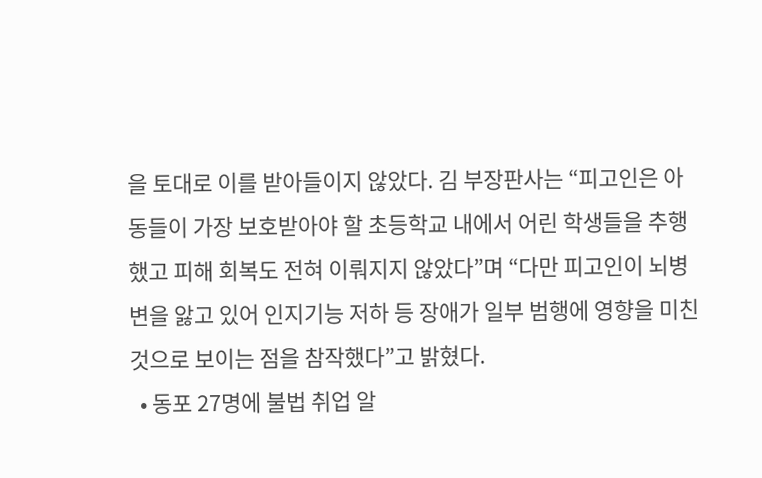을 토대로 이를 받아들이지 않았다. 김 부장판사는 “피고인은 아동들이 가장 보호받아야 할 초등학교 내에서 어린 학생들을 추행했고 피해 회복도 전혀 이뤄지지 않았다”며 “다만 피고인이 뇌병변을 앓고 있어 인지기능 저하 등 장애가 일부 범행에 영향을 미친 것으로 보이는 점을 참작했다”고 밝혔다.
  • 동포 27명에 불법 취업 알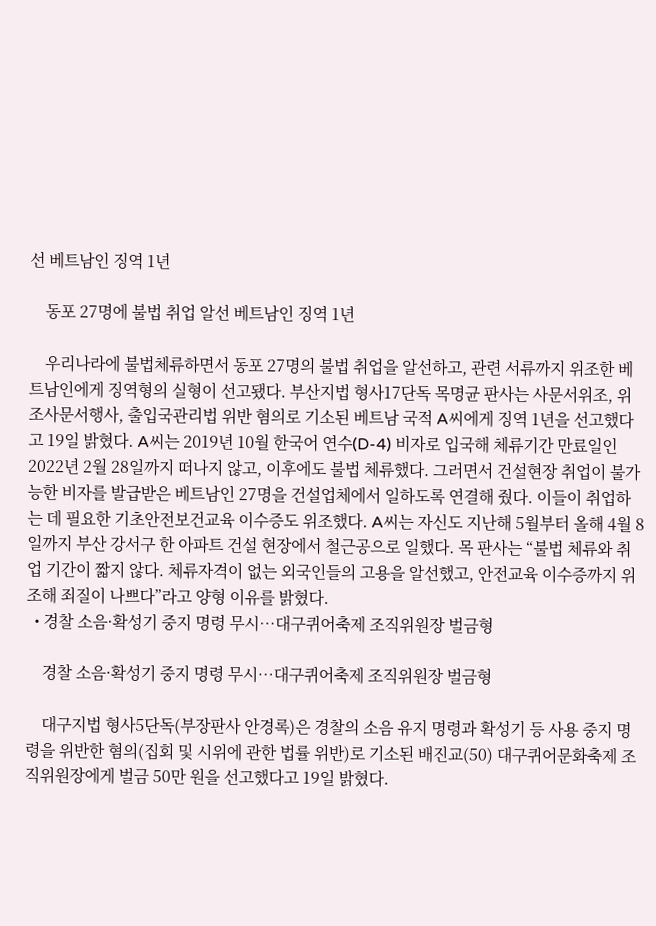선 베트남인 징역 1년

    동포 27명에 불법 취업 알선 베트남인 징역 1년

    우리나라에 불법체류하면서 동포 27명의 불법 취업을 알선하고, 관련 서류까지 위조한 베트남인에게 징역형의 실형이 선고됐다. 부산지법 형사17단독 목명균 판사는 사문서위조, 위조사문서행사, 출입국관리법 위반 혐의로 기소된 베트남 국적 A씨에게 징역 1년을 선고했다고 19일 밝혔다. A씨는 2019년 10월 한국어 연수(D-4) 비자로 입국해 체류기간 만료일인 2022년 2월 28일까지 떠나지 않고, 이후에도 불법 체류했다. 그러면서 건설현장 취업이 불가능한 비자를 발급받은 베트남인 27명을 건설업체에서 일하도록 연결해 줬다. 이들이 취업하는 데 필요한 기초안전보건교육 이수증도 위조했다. A씨는 자신도 지난해 5월부터 올해 4월 8일까지 부산 강서구 한 아파트 건설 현장에서 철근공으로 일했다. 목 판사는 “불법 체류와 취업 기간이 짧지 않다. 체류자격이 없는 외국인들의 고용을 알선했고, 안전교육 이수증까지 위조해 죄질이 나쁘다”라고 양형 이유를 밝혔다.
  • 경찰 소음·확성기 중지 명령 무시…대구퀴어축제 조직위원장 벌금형

    경찰 소음·확성기 중지 명령 무시…대구퀴어축제 조직위원장 벌금형

    대구지법 형사5단독(부장판사 안경록)은 경찰의 소음 유지 명령과 확성기 등 사용 중지 명령을 위반한 혐의(집회 및 시위에 관한 법률 위반)로 기소된 배진교(50) 대구퀴어문화축제 조직위원장에게 벌금 50만 원을 선고했다고 19일 밝혔다.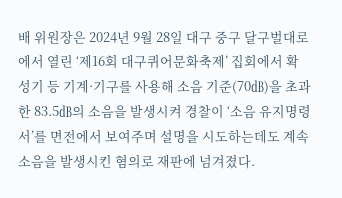배 위원장은 2024년 9월 28일 대구 중구 달구벌대로에서 열린 ‘제16회 대구퀴어문화축제’ 집회에서 확성기 등 기계·기구를 사용해 소음 기준(70㏈)을 초과한 83.5㏈의 소음을 발생시켜 경찰이 ‘소음 유지명령서’를 면전에서 보여주며 설명을 시도하는데도 계속 소음을 발생시킨 혐의로 재판에 넘겨졌다.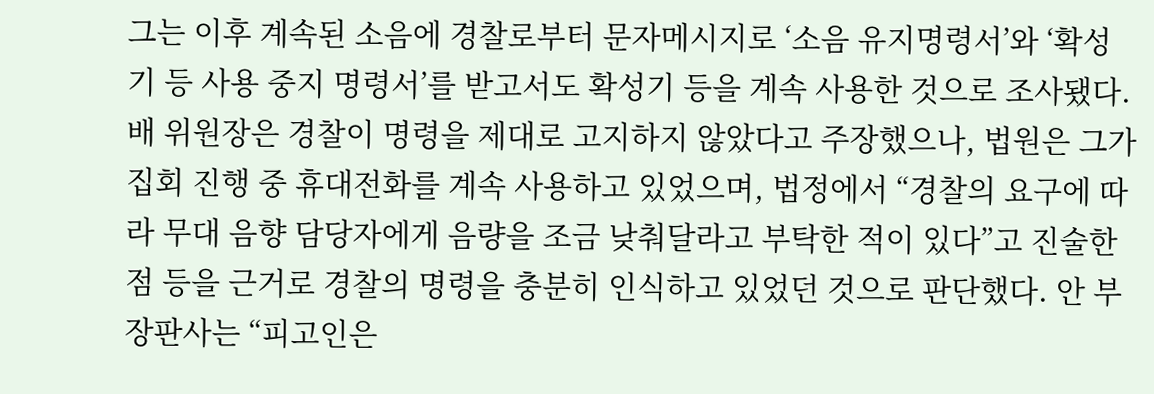그는 이후 계속된 소음에 경찰로부터 문자메시지로 ‘소음 유지명령서’와 ‘확성기 등 사용 중지 명령서’를 받고서도 확성기 등을 계속 사용한 것으로 조사됐다. 배 위원장은 경찰이 명령을 제대로 고지하지 않았다고 주장했으나, 법원은 그가 집회 진행 중 휴대전화를 계속 사용하고 있었으며, 법정에서 “경찰의 요구에 따라 무대 음향 담당자에게 음량을 조금 낮춰달라고 부탁한 적이 있다”고 진술한 점 등을 근거로 경찰의 명령을 충분히 인식하고 있었던 것으로 판단했다. 안 부장판사는 “피고인은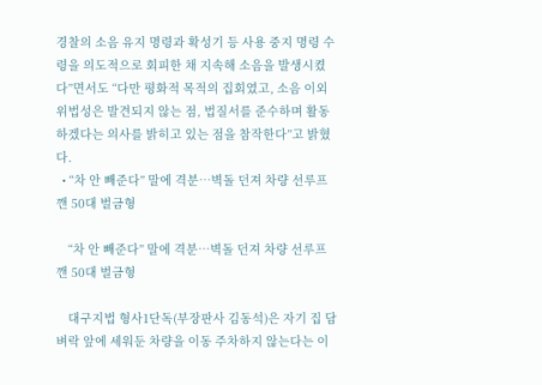경찰의 소음 유지 명령과 확성기 등 사용 중지 명령 수령을 의도적으로 회피한 채 지속해 소음을 발생시켰다”면서도 “다만 평화적 목적의 집회였고, 소음 이외 위법성은 발견되지 않는 점, 법질서를 준수하며 활동하겠다는 의사를 밝히고 있는 점을 참작한다”고 밝혔다.
  • “차 안 빼준다” 말에 격분…벽돌 던져 차량 선루프 깬 50대 벌금형

    “차 안 빼준다” 말에 격분…벽돌 던져 차량 선루프 깬 50대 벌금형

    대구지법 형사1단독(부장판사 김동석)은 자기 집 담벼락 앞에 세워둔 차량을 이동 주차하지 않는다는 이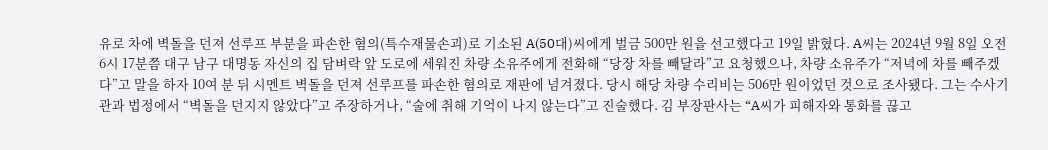유로 차에 벽돌을 던져 선루프 부분을 파손한 혐의(특수재물손괴)로 기소된 A(50대)씨에게 벌금 500만 원을 선고했다고 19일 밝혔다. A씨는 2024년 9월 8일 오전 6시 17분쯤 대구 남구 대명동 자신의 집 담벼락 앞 도로에 세워진 차량 소유주에게 전화해 “당장 차를 빼달라”고 요청했으나, 차량 소유주가 “저녁에 차를 빼주겠다”고 말을 하자 10여 분 뒤 시멘트 벽돌을 던져 선루프를 파손한 혐의로 재판에 넘겨졌다. 당시 해당 차량 수리비는 506만 원이었던 것으로 조사됐다. 그는 수사기관과 법정에서 “벽돌을 던지지 않았다”고 주장하거나, “술에 취해 기억이 나지 않는다”고 진술했다. 김 부장판사는 “A씨가 피해자와 통화를 끊고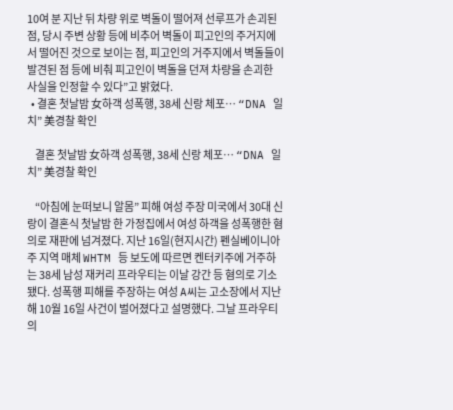10여 분 지난 뒤 차량 위로 벽돌이 떨어져 선루프가 손괴된 점, 당시 주변 상황 등에 비추어 벽돌이 피고인의 주거지에서 떨어진 것으로 보이는 점, 피고인의 거주지에서 벽돌들이 발견된 점 등에 비춰 피고인이 벽돌을 던져 차량을 손괴한 사실을 인정할 수 있다”고 밝혔다.
  • 결혼 첫날밤 女하객 성폭행, 38세 신랑 체포… “DNA 일치” 美경찰 확인

    결혼 첫날밤 女하객 성폭행, 38세 신랑 체포… “DNA 일치” 美경찰 확인

    “아침에 눈떠보니 알몸” 피해 여성 주장 미국에서 30대 신랑이 결혼식 첫날밤 한 가정집에서 여성 하객을 성폭행한 혐의로 재판에 넘겨졌다. 지난 16일(현지시간) 펜실베이니아주 지역 매체 WHTM 등 보도에 따르면 켄터키주에 거주하는 38세 남성 재커리 프라우티는 이날 강간 등 혐의로 기소됐다. 성폭행 피해를 주장하는 여성 A씨는 고소장에서 지난해 10월 16일 사건이 벌어졌다고 설명했다. 그날 프라우티의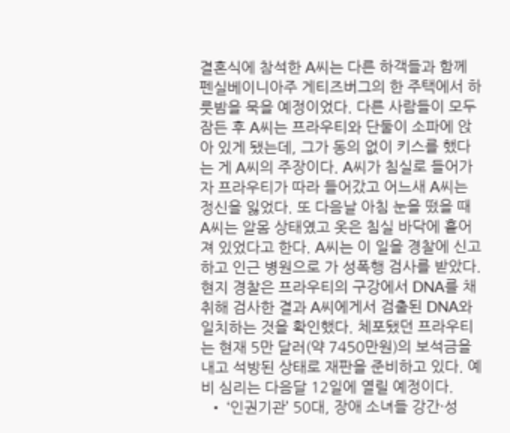결혼식에 참석한 A씨는 다른 하객들과 함께 펜실베이니아주 게티즈버그의 한 주택에서 하룻밤을 묵을 예정이었다. 다른 사람들이 모두 잠든 후 A씨는 프라우티와 단둘이 소파에 앉아 있게 됐는데, 그가 동의 없이 키스를 했다는 게 A씨의 주장이다. A씨가 침실로 들어가자 프라우티가 따라 들어갔고 어느새 A씨는 정신을 잃었다. 또 다음날 아침 눈을 떴을 때 A씨는 알몸 상태였고 옷은 침실 바닥에 흩어져 있었다고 한다. A씨는 이 일을 경찰에 신고하고 인근 병원으로 가 성폭행 검사를 받았다. 현지 경찰은 프라우티의 구강에서 DNA를 채취해 검사한 결과 A씨에게서 검출된 DNA와 일치하는 것을 확인했다. 체포됐던 프라우티는 현재 5만 달러(약 7450만원)의 보석금을 내고 석방된 상태로 재판을 준비하고 있다. 예비 심리는 다음달 12일에 열릴 예정이다.
  • ‘인권기관’ 50대, 장애 소녀들 강간·성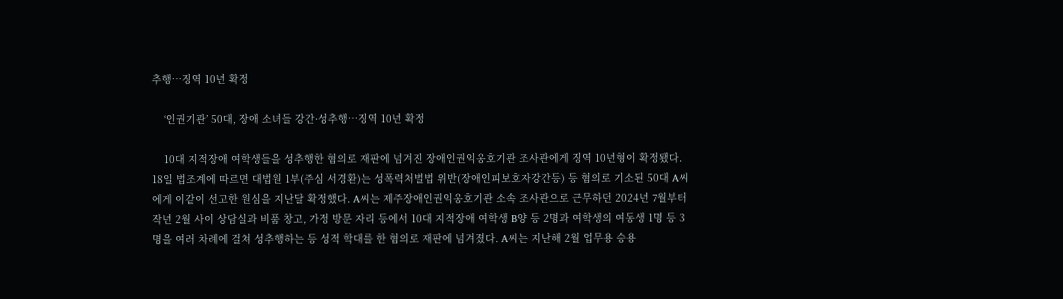추행…징역 10년 확정

    ‘인권기관’ 50대, 장애 소녀들 강간·성추행…징역 10년 확정

    10대 지적장애 여학생들을 성추행한 혐의로 재판에 넘겨진 장애인권익옹호기관 조사관에게 징역 10년형이 확정됐다. 18일 법조계에 따르면 대법원 1부(주심 서경환)는 성폭력처벌법 위반(장애인피보호자강간등) 등 혐의로 기소된 50대 A씨에게 이같이 선고한 원심을 지난달 확정했다. A씨는 제주장애인권익옹호기관 소속 조사관으로 근무하던 2024년 7월부터 작년 2월 사이 상담실과 비품 창고, 가정 방문 자리 등에서 10대 지적장애 여학생 B양 등 2명과 여학생의 여동생 1명 등 3명을 여러 차례에 걸쳐 성추행하는 등 성적 학대를 한 혐의로 재판에 넘겨졌다. A씨는 지난해 2월 업무용 승용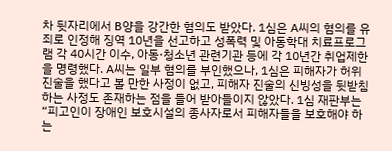차 뒷자리에서 B양을 강간한 혐의도 받았다. 1심은 A씨의 혐의를 유죄로 인정해 징역 10년을 선고하고 성폭력 및 아동학대 치료프로그램 각 40시간 이수, 아동·청소년 관련기관 등에 각 10년간 취업제한을 명령했다. A씨는 일부 혐의를 부인했으나, 1심은 피해자가 허위 진술을 했다고 볼 만한 사정이 없고, 피해자 진술의 신빙성을 뒷받침하는 사정도 존재하는 점을 들어 받아들이지 않았다. 1심 재판부는 “피고인이 장애인 보호시설의 종사자로서 피해자들을 보호해야 하는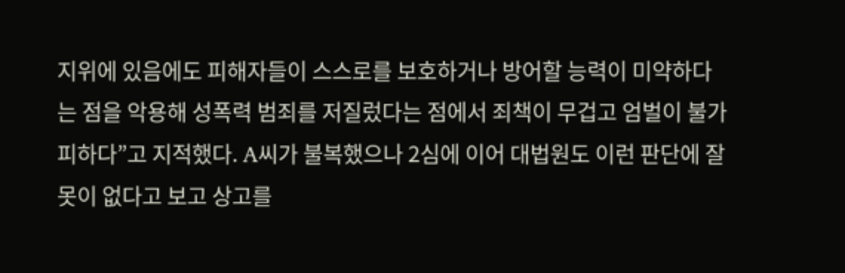지위에 있음에도 피해자들이 스스로를 보호하거나 방어할 능력이 미약하다는 점을 악용해 성폭력 범죄를 저질렀다는 점에서 죄책이 무겁고 엄벌이 불가피하다”고 지적했다. A씨가 불복했으나 2심에 이어 대법원도 이런 판단에 잘못이 없다고 보고 상고를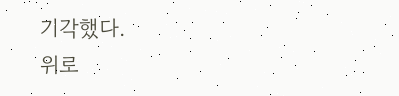기각했다.
위로